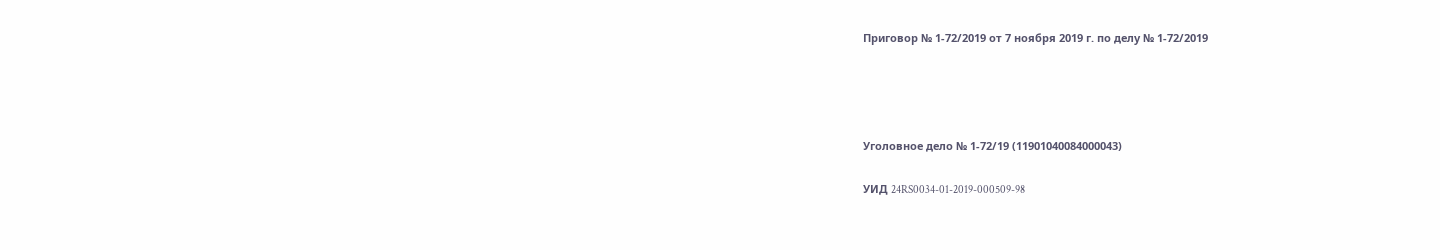Приговор № 1-72/2019 от 7 ноября 2019 г. по делу № 1-72/2019




Уголовное дело № 1-72/19 (11901040084000043)

УИД 24RS0034-01-2019-000509-98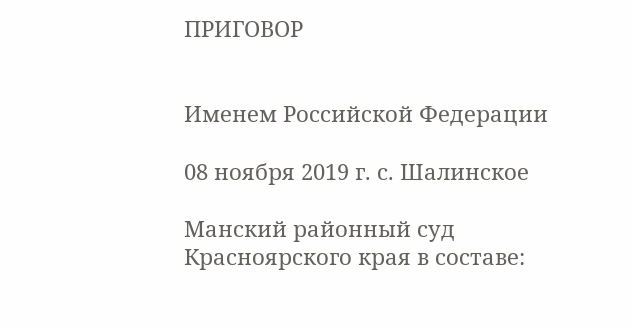ПРИГОВОР


Именем Российской Федерации

08 ноября 2019 г. с. Шалинское

Манский районный суд Красноярского края в составе: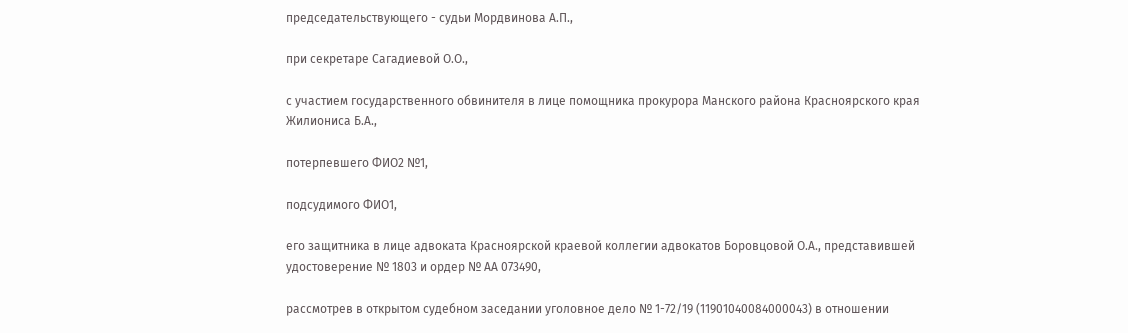председательствующего - судьи Мордвинова А.П.,

при секретаре Сагадиевой О.О.,

с участием государственного обвинителя в лице помощника прокурора Манского района Красноярского края Жилиониса Б.А.,

потерпевшего ФИО2 №1,

подсудимого ФИО1,

его защитника в лице адвоката Красноярской краевой коллегии адвокатов Боровцовой О.А., представившей удостоверение № 1803 и ордер № АА 073490,

рассмотрев в открытом судебном заседании уголовное дело № 1-72/19 (11901040084000043) в отношении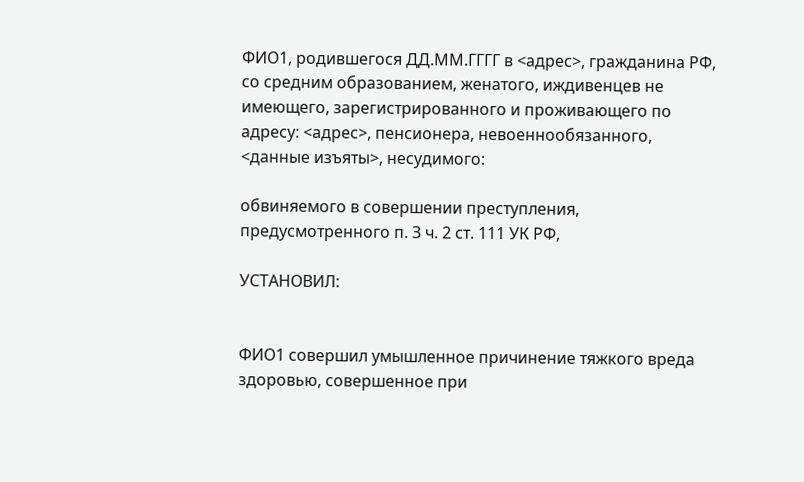ФИО1, родившегося ДД.ММ.ГГГГ в <адрес>, гражданина РФ, со средним образованием, женатого, иждивенцев не имеющего, зарегистрированного и проживающего по адресу: <адрес>, пенсионера, невоеннообязанного, <данные изъяты>, несудимого:

обвиняемого в совершении преступления, предусмотренного п. З ч. 2 ст. 111 УК РФ,

УСТАНОВИЛ:


ФИО1 совершил умышленное причинение тяжкого вреда здоровью, совершенное при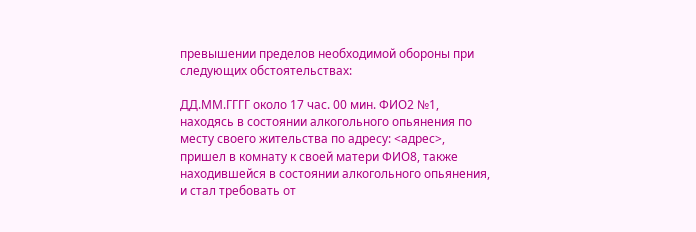превышении пределов необходимой обороны при следующих обстоятельствах:

ДД.ММ.ГГГГ около 17 час. 00 мин. ФИО2 №1, находясь в состоянии алкогольного опьянения по месту своего жительства по адресу: <адрес>, пришел в комнату к своей матери ФИО8, также находившейся в состоянии алкогольного опьянения, и стал требовать от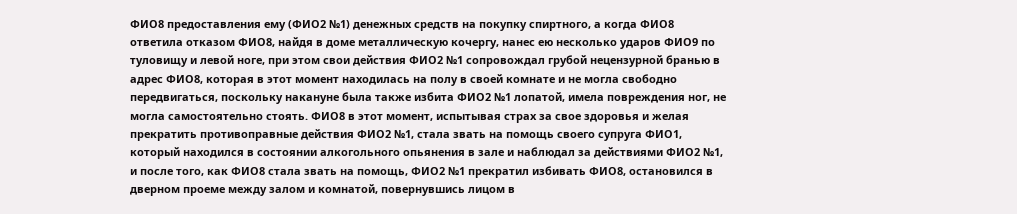ФИО8 предоставления ему (ФИО2 №1) денежных средств на покупку спиртного, а когда ФИО8 ответила отказом ФИО8, найдя в доме металлическую кочергу, нанес ею несколько ударов ФИО9 по туловищу и левой ноге, при этом свои действия ФИО2 №1 сопровождал грубой нецензурной бранью в адрес ФИО8, которая в этот момент находилась на полу в своей комнате и не могла свободно передвигаться, поскольку накануне была также избита ФИО2 №1 лопатой, имела повреждения ног, не могла самостоятельно стоять. ФИО8 в этот момент, испытывая страх за свое здоровья и желая прекратить противоправные действия ФИО2 №1, стала звать на помощь своего супруга ФИО1, который находился в состоянии алкогольного опьянения в зале и наблюдал за действиями ФИО2 №1, и после того, как ФИО8 стала звать на помощь, ФИО2 №1 прекратил избивать ФИО8, остановился в дверном проеме между залом и комнатой, повернувшись лицом в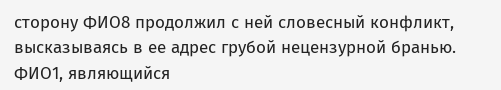сторону ФИО8 продолжил с ней словесный конфликт, высказываясь в ее адрес грубой нецензурной бранью. ФИО1, являющийся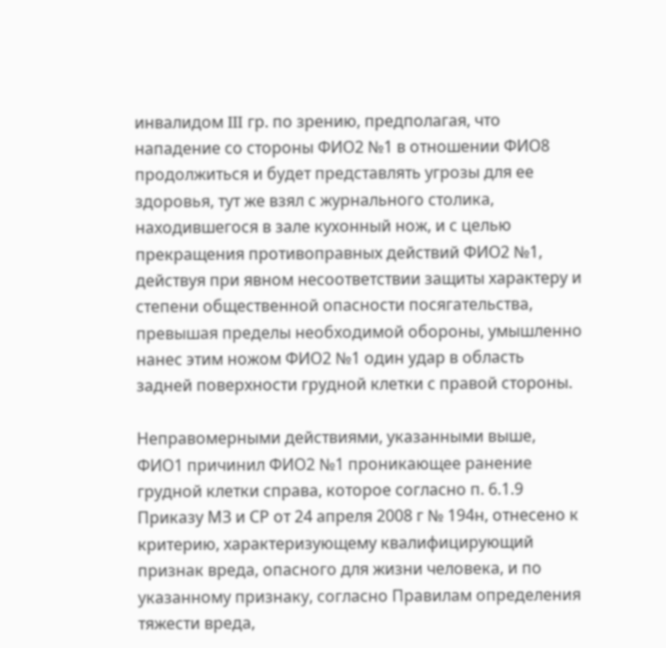инвалидом III гр. по зрению, предполагая, что нападение со стороны ФИО2 №1 в отношении ФИО8 продолжиться и будет представлять угрозы для ее здоровья, тут же взял с журнального столика, находившегося в зале кухонный нож, и с целью прекращения противоправных действий ФИО2 №1, действуя при явном несоответствии защиты характеру и степени общественной опасности посягательства, превышая пределы необходимой обороны, умышленно нанес этим ножом ФИО2 №1 один удар в область задней поверхности грудной клетки с правой стороны.

Неправомерными действиями, указанными выше, ФИО1 причинил ФИО2 №1 проникающее ранение грудной клетки справа, которое согласно п. 6.1.9 Приказу МЗ и СР от 24 апреля 2008 г № 194н, отнесено к критерию, характеризующему квалифицирующий признак вреда, опасного для жизни человека, и по указанному признаку, согласно Правилам определения тяжести вреда,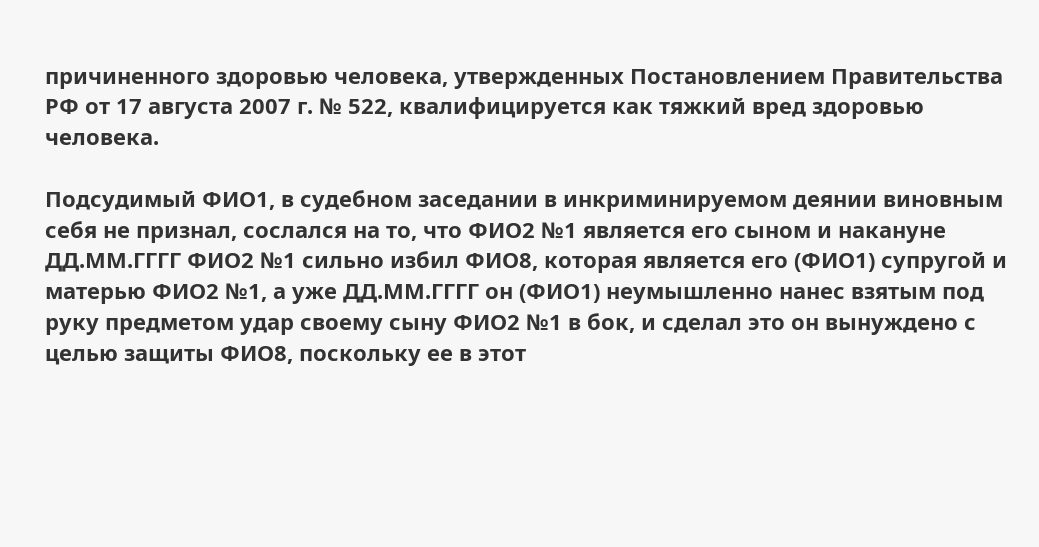причиненного здоровью человека, утвержденных Постановлением Правительства РФ от 17 августа 2007 г. № 522, квалифицируется как тяжкий вред здоровью человека.

Подсудимый ФИО1, в судебном заседании в инкриминируемом деянии виновным себя не признал, сослался на то, что ФИО2 №1 является его сыном и накануне ДД.ММ.ГГГГ ФИО2 №1 сильно избил ФИО8, которая является его (ФИО1) супругой и матерью ФИО2 №1, а уже ДД.ММ.ГГГГ он (ФИО1) неумышленно нанес взятым под руку предметом удар своему сыну ФИО2 №1 в бок, и сделал это он вынуждено с целью защиты ФИО8, поскольку ее в этот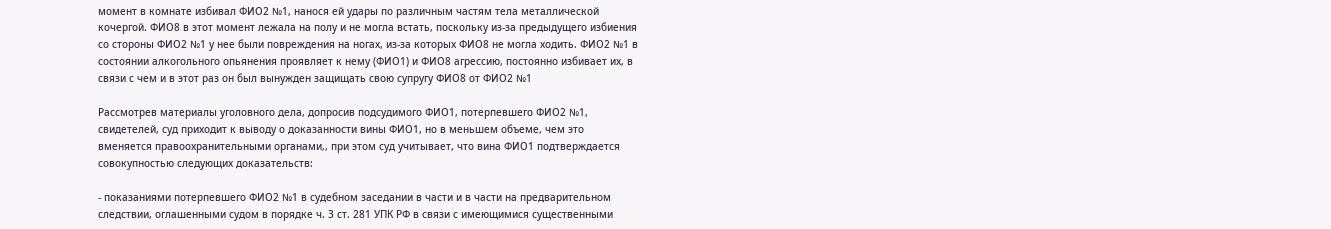момент в комнате избивал ФИО2 №1, нанося ей удары по различным частям тела металлической кочергой. ФИО8 в этот момент лежала на полу и не могла встать, поскольку из-за предыдущего избиения со стороны ФИО2 №1 у нее были повреждения на ногах, из-за которых ФИО8 не могла ходить. ФИО2 №1 в состоянии алкогольного опьянения проявляет к нему (ФИО1) и ФИО8 агрессию, постоянно избивает их, в связи с чем и в этот раз он был вынужден защищать свою супругу ФИО8 от ФИО2 №1

Рассмотрев материалы уголовного дела, допросив подсудимого ФИО1, потерпевшего ФИО2 №1, свидетелей, суд приходит к выводу о доказанности вины ФИО1, но в меньшем объеме, чем это вменяется правоохранительными органами,, при этом суд учитывает, что вина ФИО1 подтверждается совокупностью следующих доказательств:

- показаниями потерпевшего ФИО2 №1 в судебном заседании в части и в части на предварительном следствии, оглашенными судом в порядке ч. 3 ст. 281 УПК РФ в связи с имеющимися существенными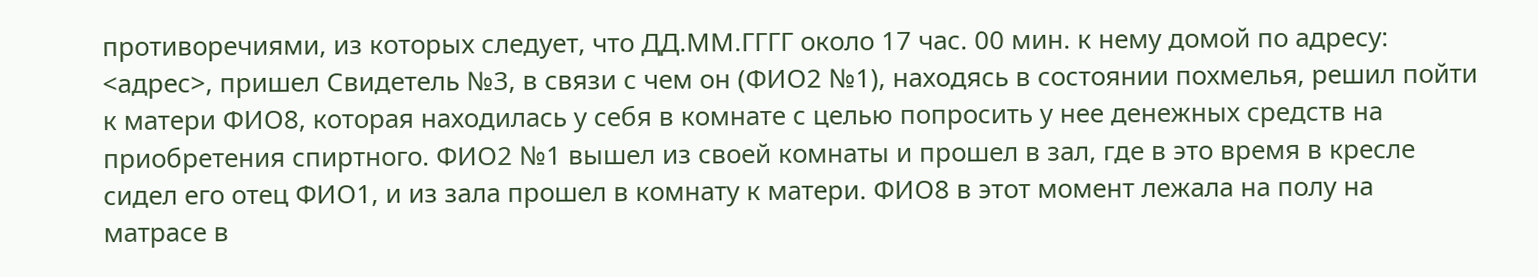противоречиями, из которых следует, что ДД.ММ.ГГГГ около 17 час. 00 мин. к нему домой по адресу: <адрес>, пришел Свидетель №3, в связи с чем он (ФИО2 №1), находясь в состоянии похмелья, решил пойти к матери ФИО8, которая находилась у себя в комнате с целью попросить у нее денежных средств на приобретения спиртного. ФИО2 №1 вышел из своей комнаты и прошел в зал, где в это время в кресле сидел его отец ФИО1, и из зала прошел в комнату к матери. ФИО8 в этот момент лежала на полу на матрасе в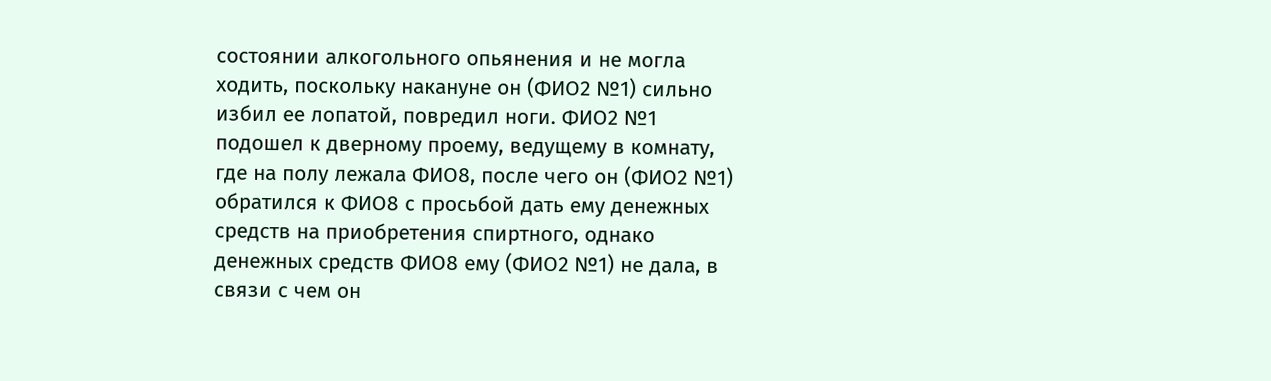состоянии алкогольного опьянения и не могла ходить, поскольку накануне он (ФИО2 №1) сильно избил ее лопатой, повредил ноги. ФИО2 №1 подошел к дверному проему, ведущему в комнату, где на полу лежала ФИО8, после чего он (ФИО2 №1) обратился к ФИО8 с просьбой дать ему денежных средств на приобретения спиртного, однако денежных средств ФИО8 ему (ФИО2 №1) не дала, в связи с чем он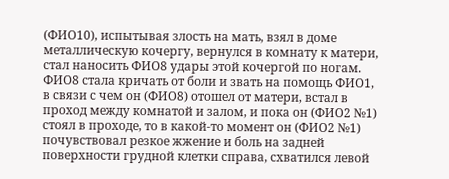(ФИО10), испытывая злость на мать, взял в доме металлическую кочергу, вернулся в комнату к матери, стал наносить ФИО8 удары этой кочергой по ногам. ФИО8 стала кричать от боли и звать на помощь ФИО1, в связи с чем он (ФИО8) отошел от матери, встал в проход между комнатой и залом, и пока он (ФИО2 №1) стоял в проходе, то в какой-то момент он (ФИО2 №1) почувствовал резкое жжение и боль на задней поверхности грудной клетки справа, схватился левой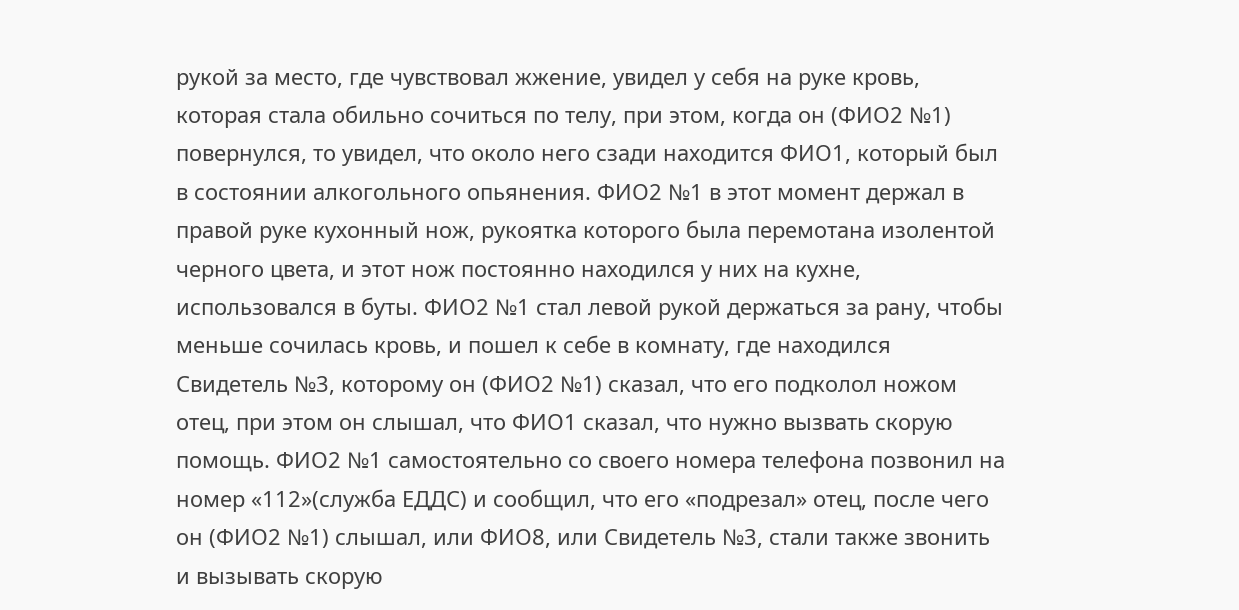рукой за место, где чувствовал жжение, увидел у себя на руке кровь, которая стала обильно сочиться по телу, при этом, когда он (ФИО2 №1) повернулся, то увидел, что около него сзади находится ФИО1, который был в состоянии алкогольного опьянения. ФИО2 №1 в этот момент держал в правой руке кухонный нож, рукоятка которого была перемотана изолентой черного цвета, и этот нож постоянно находился у них на кухне, использовался в буты. ФИО2 №1 стал левой рукой держаться за рану, чтобы меньше сочилась кровь, и пошел к себе в комнату, где находился Свидетель №3, которому он (ФИО2 №1) сказал, что его подколол ножом отец, при этом он слышал, что ФИО1 сказал, что нужно вызвать скорую помощь. ФИО2 №1 самостоятельно со своего номера телефона позвонил на номер «112»(служба ЕДДС) и сообщил, что его «подрезал» отец, после чего он (ФИО2 №1) слышал, или ФИО8, или Свидетель №3, стали также звонить и вызывать скорую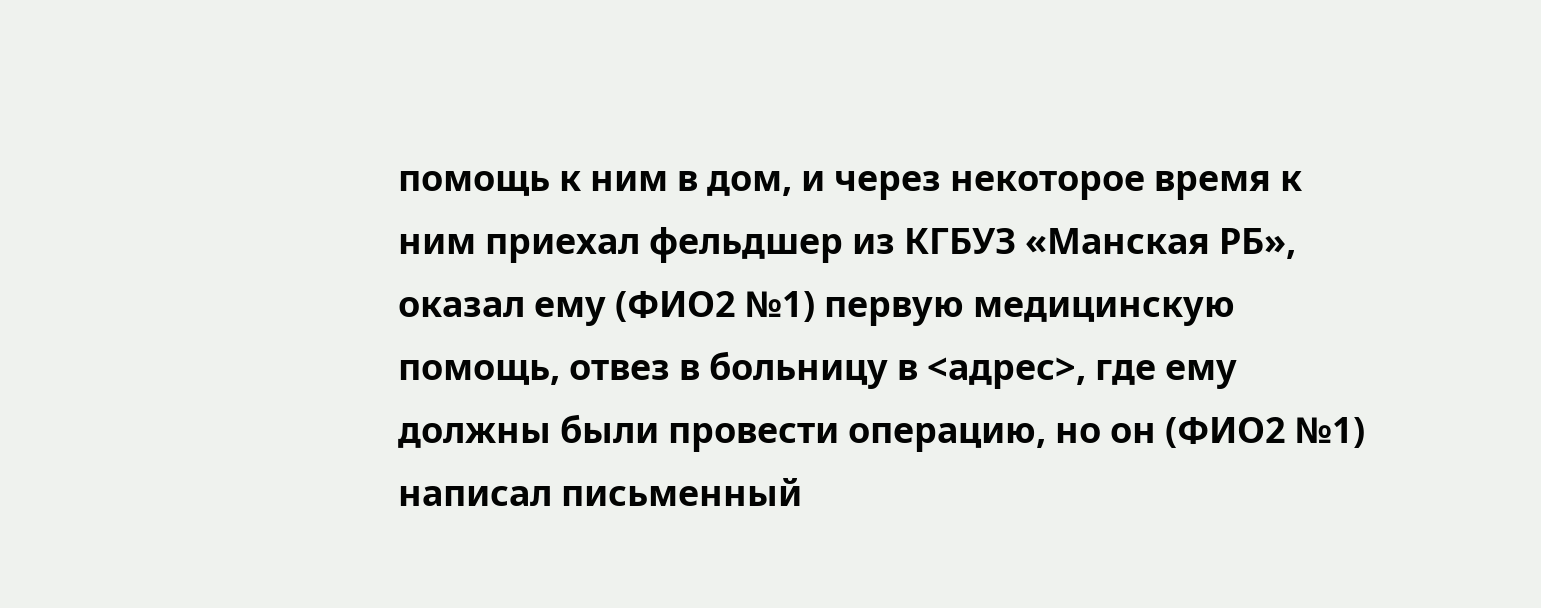помощь к ним в дом, и через некоторое время к ним приехал фельдшер из КГБУЗ «Манская РБ», оказал ему (ФИО2 №1) первую медицинскую помощь, отвез в больницу в <адрес>, где ему должны были провести операцию, но он (ФИО2 №1) написал письменный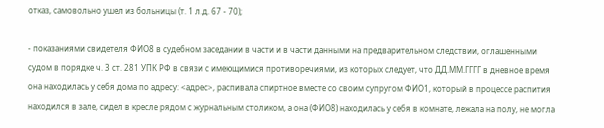отказ, самовольно ушел из больницы (т. 1 л.д. 67 - 70);

- показаниями свидетеля ФИО8 в судебном заседании в части и в части данными на предварительном следствии, оглашенными судом в порядке ч. 3 ст. 281 УПК РФ в связи с имеющимися противоречиями, из которых следует, что ДД.ММ.ГГГГ в дневное время она находилась у себя дома по адресу: <адрес>, распивала спиртное вместе со своим супругом ФИО1, который в процессе распития находился в зале, сидел в кресле рядом с журнальным столиком, а она (ФИО8) находилась у себя в комнате, лежала на полу, не могла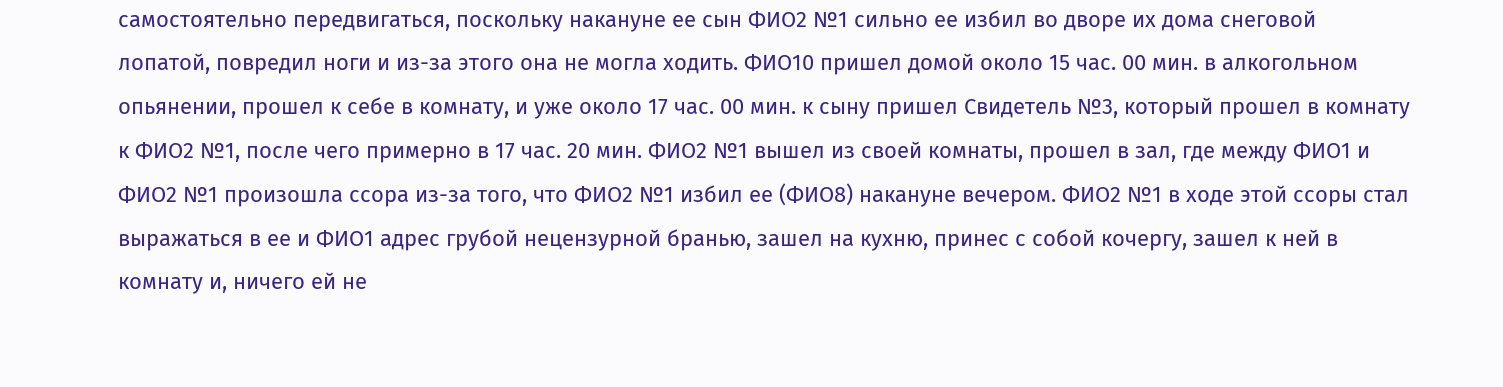самостоятельно передвигаться, поскольку накануне ее сын ФИО2 №1 сильно ее избил во дворе их дома снеговой лопатой, повредил ноги и из-за этого она не могла ходить. ФИО10 пришел домой около 15 час. 00 мин. в алкогольном опьянении, прошел к себе в комнату, и уже около 17 час. 00 мин. к сыну пришел Свидетель №3, который прошел в комнату к ФИО2 №1, после чего примерно в 17 час. 20 мин. ФИО2 №1 вышел из своей комнаты, прошел в зал, где между ФИО1 и ФИО2 №1 произошла ссора из-за того, что ФИО2 №1 избил ее (ФИО8) накануне вечером. ФИО2 №1 в ходе этой ссоры стал выражаться в ее и ФИО1 адрес грубой нецензурной бранью, зашел на кухню, принес с собой кочергу, зашел к ней в комнату и, ничего ей не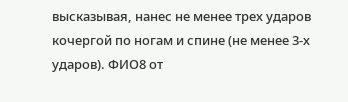высказывая, нанес не менее трех ударов кочергой по ногам и спине (не менее 3-х ударов). ФИО8 от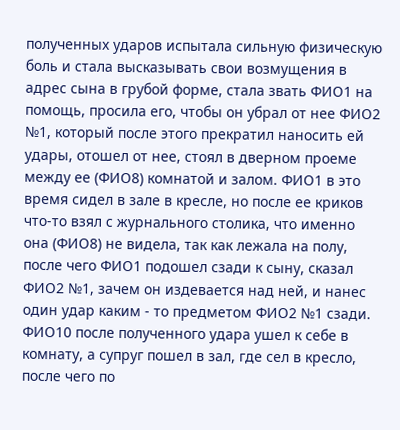полученных ударов испытала сильную физическую боль и стала высказывать свои возмущения в адрес сына в грубой форме, стала звать ФИО1 на помощь, просила его, чтобы он убрал от нее ФИО2 №1, который после этого прекратил наносить ей удары, отошел от нее, стоял в дверном проеме между ее (ФИО8) комнатой и залом. ФИО1 в это время сидел в зале в кресле, но после ее криков что-то взял с журнального столика, что именно она (ФИО8) не видела, так как лежала на полу, после чего ФИО1 подошел сзади к сыну, сказал ФИО2 №1, зачем он издевается над ней, и нанес один удар каким - то предметом ФИО2 №1 сзади. ФИО10 после полученного удара ушел к себе в комнату, а супруг пошел в зал, где сел в кресло, после чего по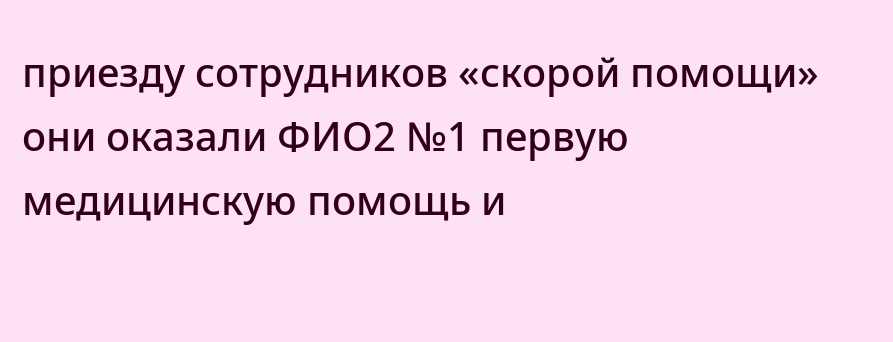приезду сотрудников «скорой помощи» они оказали ФИО2 №1 первую медицинскую помощь и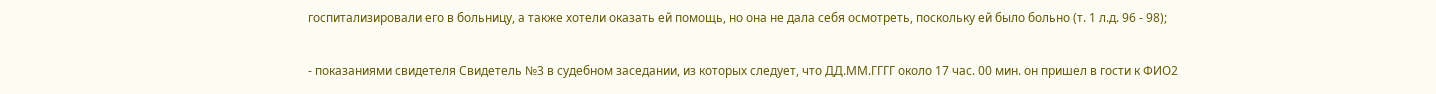госпитализировали его в больницу, а также хотели оказать ей помощь, но она не дала себя осмотреть, поскольку ей было больно (т. 1 л.д. 96 - 98);

- показаниями свидетеля Свидетель №3 в судебном заседании, из которых следует, что ДД.ММ.ГГГГ около 17 час. 00 мин. он пришел в гости к ФИО2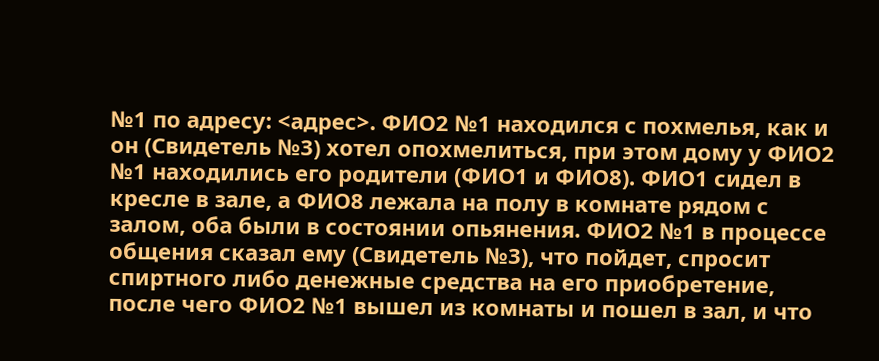№1 по адресу: <адрес>. ФИО2 №1 находился с похмелья, как и он (Свидетель №3) хотел опохмелиться, при этом дому у ФИО2 №1 находились его родители (ФИО1 и ФИО8). ФИО1 сидел в кресле в зале, а ФИО8 лежала на полу в комнате рядом с залом, оба были в состоянии опьянения. ФИО2 №1 в процессе общения сказал ему (Свидетель №3), что пойдет, спросит спиртного либо денежные средства на его приобретение, после чего ФИО2 №1 вышел из комнаты и пошел в зал, и что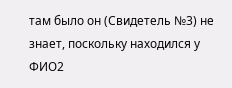там было он (Свидетель №3) не знает, поскольку находился у ФИО2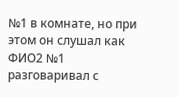№1 в комнате, но при этом он слушал как ФИО2 №1 разговаривал с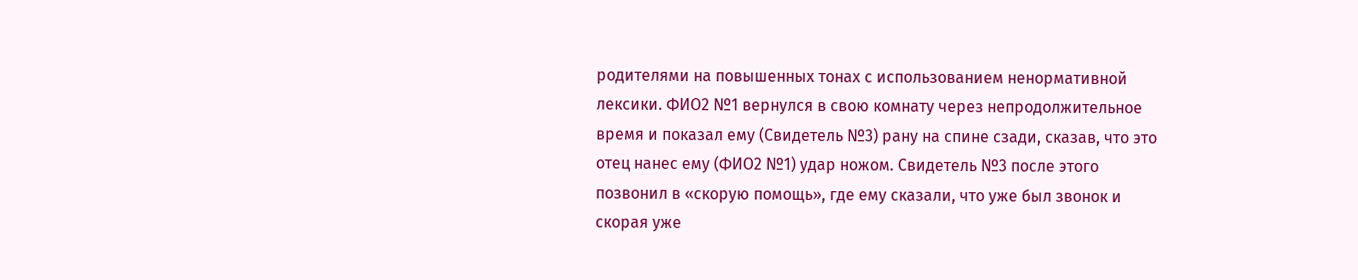родителями на повышенных тонах с использованием ненормативной лексики. ФИО2 №1 вернулся в свою комнату через непродолжительное время и показал ему (Свидетель №3) рану на спине сзади, сказав, что это отец нанес ему (ФИО2 №1) удар ножом. Свидетель №3 после этого позвонил в «скорую помощь», где ему сказали, что уже был звонок и скорая уже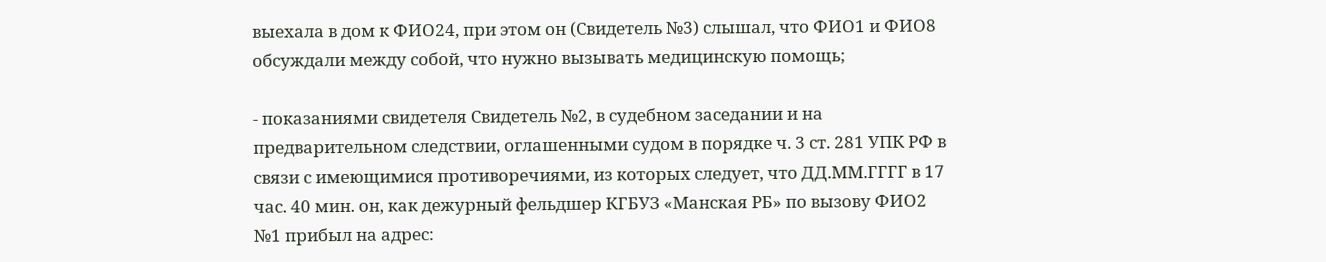выехала в дом к ФИО24, при этом он (Свидетель №3) слышал, что ФИО1 и ФИО8 обсуждали между собой, что нужно вызывать медицинскую помощь;

- показаниями свидетеля Свидетель №2, в судебном заседании и на предварительном следствии, оглашенными судом в порядке ч. 3 ст. 281 УПК РФ в связи с имеющимися противоречиями, из которых следует, что ДД.ММ.ГГГГ в 17 час. 40 мин. он, как дежурный фельдшер КГБУЗ «Манская РБ» по вызову ФИО2 №1 прибыл на адрес: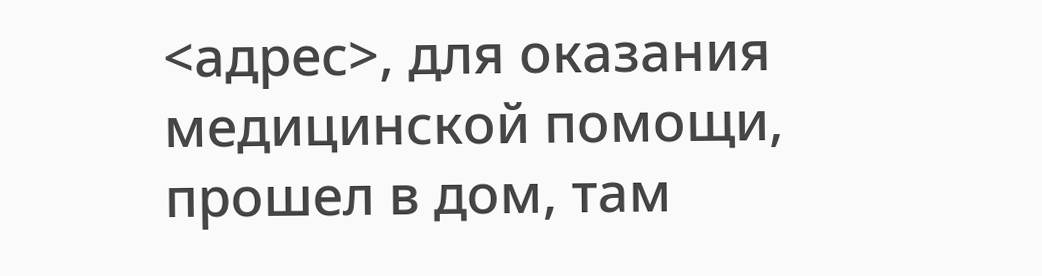<адрес>, для оказания медицинской помощи, прошел в дом, там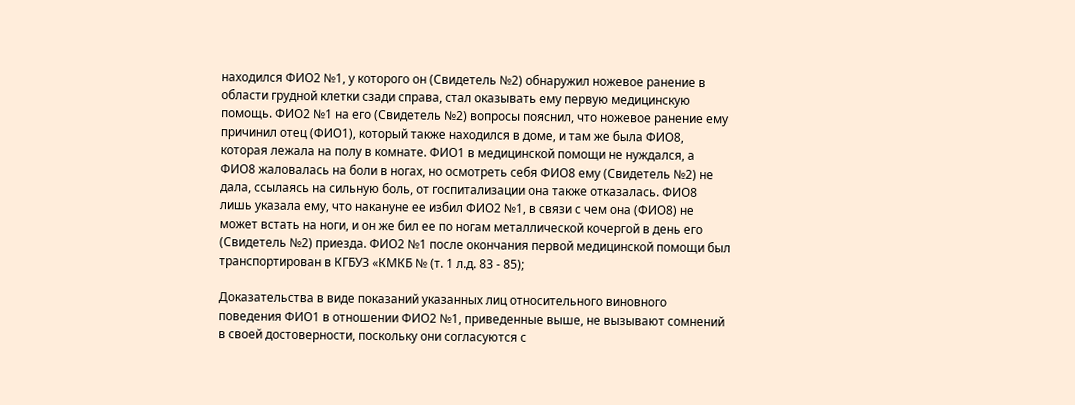находился ФИО2 №1, у которого он (Свидетель №2) обнаружил ножевое ранение в области грудной клетки сзади справа, стал оказывать ему первую медицинскую помощь. ФИО2 №1 на его (Свидетель №2) вопросы пояснил, что ножевое ранение ему причинил отец (ФИО1), который также находился в доме, и там же была ФИО8, которая лежала на полу в комнате. ФИО1 в медицинской помощи не нуждался, а ФИО8 жаловалась на боли в ногах, но осмотреть себя ФИО8 ему (Свидетель №2) не дала, ссылаясь на сильную боль, от госпитализации она также отказалась. ФИО8 лишь указала ему, что накануне ее избил ФИО2 №1, в связи с чем она (ФИО8) не может встать на ноги, и он же бил ее по ногам металлической кочергой в день его (Свидетель №2) приезда. ФИО2 №1 после окончания первой медицинской помощи был транспортирован в КГБУЗ «КМКБ № (т. 1 л.д. 83 - 85);

Доказательства в виде показаний указанных лиц относительного виновного поведения ФИО1 в отношении ФИО2 №1, приведенные выше, не вызывают сомнений в своей достоверности, поскольку они согласуются с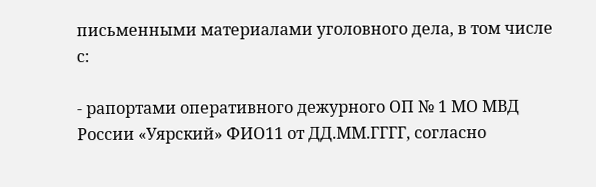письменными материалами уголовного дела, в том числе с:

- рапортами оперативного дежурного ОП № 1 МО МВД России «Уярский» ФИО11 от ДД.ММ.ГГГГ, согласно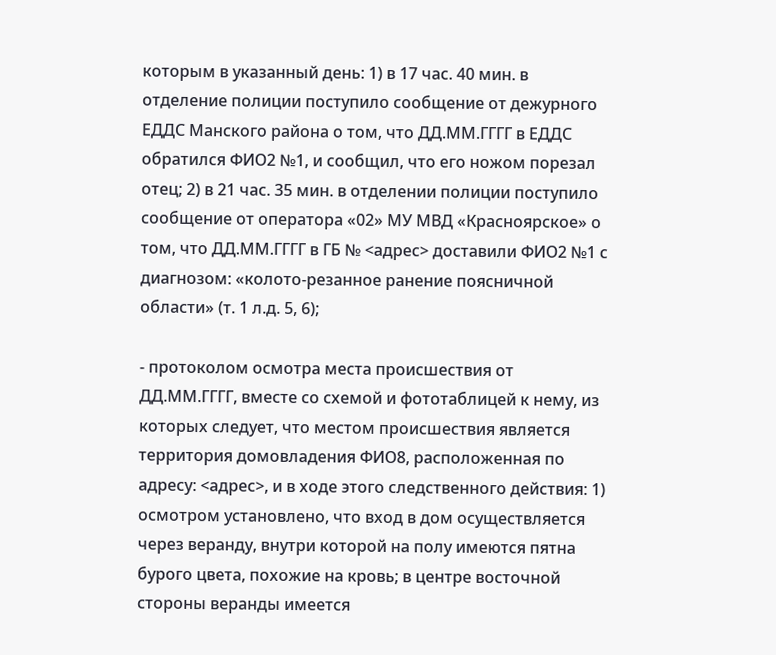которым в указанный день: 1) в 17 час. 40 мин. в отделение полиции поступило сообщение от дежурного ЕДДС Манского района о том, что ДД.ММ.ГГГГ в ЕДДС обратился ФИО2 №1, и сообщил, что его ножом порезал отец; 2) в 21 час. 35 мин. в отделении полиции поступило сообщение от оператора «02» МУ МВД «Красноярское» о том, что ДД.ММ.ГГГГ в ГБ № <адрес> доставили ФИО2 №1 с диагнозом: «колото-резанное ранение поясничной области» (т. 1 л.д. 5, 6);

- протоколом осмотра места происшествия от ДД.ММ.ГГГГ, вместе со схемой и фототаблицей к нему, из которых следует, что местом происшествия является территория домовладения ФИО8, расположенная по адресу: <адрес>, и в ходе этого следственного действия: 1) осмотром установлено, что вход в дом осуществляется через веранду, внутри которой на полу имеются пятна бурого цвета, похожие на кровь; в центре восточной стороны веранды имеется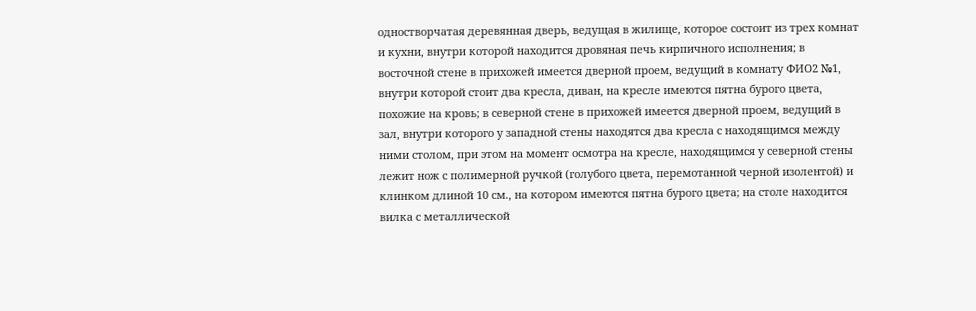одностворчатая деревянная дверь, ведущая в жилище, которое состоит из трех комнат и кухни, внутри которой находится дровяная печь кирпичного исполнения; в восточной стене в прихожей имеется дверной проем, ведущий в комнату ФИО2 №1, внутри которой стоит два кресла, диван, на кресле имеются пятна бурого цвета, похожие на кровь; в северной стене в прихожей имеется дверной проем, ведущий в зал, внутри которого у западной стены находятся два кресла с находящимся между ними столом, при этом на момент осмотра на кресле, находящимся у северной стены лежит нож с полимерной ручкой (голубого цвета, перемотанной черной изолентой) и клинком длиной 10 см., на котором имеются пятна бурого цвета; на столе находится вилка с металлической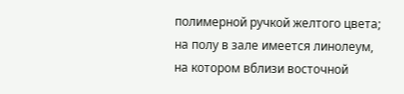полимерной ручкой желтого цвета; на полу в зале имеется линолеум, на котором вблизи восточной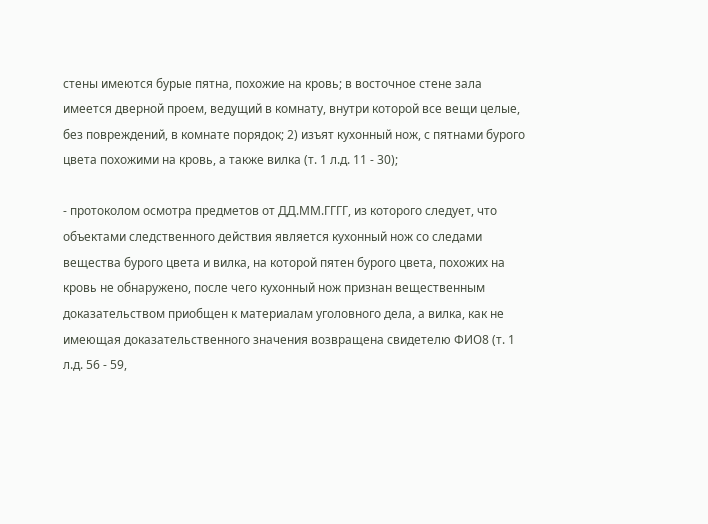стены имеются бурые пятна, похожие на кровь; в восточное стене зала имеется дверной проем, ведущий в комнату, внутри которой все вещи целые, без повреждений, в комнате порядок; 2) изъят кухонный нож, с пятнами бурого цвета похожими на кровь, а также вилка (т. 1 л.д. 11 - 30);

- протоколом осмотра предметов от ДД.ММ.ГГГГ, из которого следует, что объектами следственного действия является кухонный нож со следами вещества бурого цвета и вилка, на которой пятен бурого цвета, похожих на кровь не обнаружено, после чего кухонный нож признан вещественным доказательством приобщен к материалам уголовного дела, а вилка, как не имеющая доказательственного значения возвращена свидетелю ФИО8 (т. 1 л.д. 56 - 59,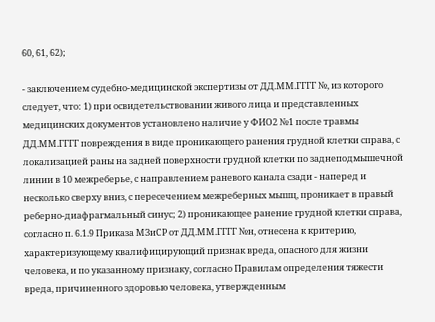60, 61, 62);

- заключением судебно-медицинской экспертизы от ДД.ММ.ГГГГ №, из которого следует, что: 1) при освидетельствовании живого лица и представленных медицинских документов установлено наличие у ФИО2 №1 после травмы ДД.ММ.ГГГГ повреждения в виде проникающего ранения грудной клетки справа, с локализацией раны на задней поверхности грудной клетки по заднеподмышечной линии в 10 межреберье, с направлением раневого канала сзади - наперед и несколько сверху вниз, с пересечением межреберных мышц, проникает в правый реберно-диафрагмальный синус; 2) проникающее ранение грудной клетки справа, согласно п. 6.1.9 Приказа МЗиСР от ДД.ММ.ГГГГ №н, отнесена к критерию, характеризующему квалифицирующий признак вреда, опасного для жизни человека, и по указанному признаку, согласно Правилам определения тяжести вреда, причиненного здоровью человека, утвержденным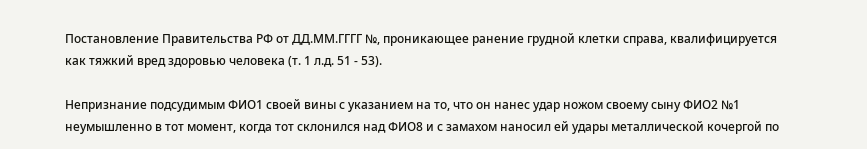Постановление Правительства РФ от ДД.ММ.ГГГГ №, проникающее ранение грудной клетки справа, квалифицируется как тяжкий вред здоровью человека (т. 1 л.д. 51 - 53).

Непризнание подсудимым ФИО1 своей вины с указанием на то, что он нанес удар ножом своему сыну ФИО2 №1 неумышленно в тот момент, когда тот склонился над ФИО8 и с замахом наносил ей удары металлической кочергой по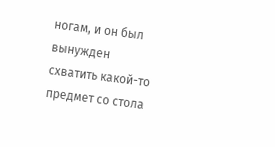ногам, и он был вынужден схватить какой-то предмет со стола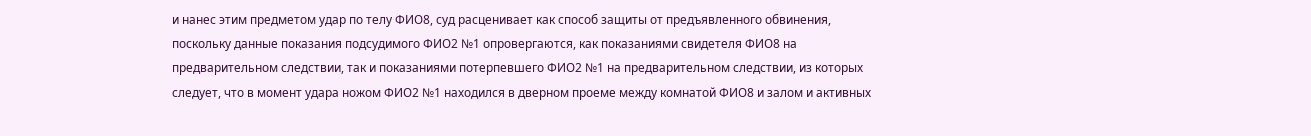и нанес этим предметом удар по телу ФИО8, суд расценивает как способ защиты от предъявленного обвинения, поскольку данные показания подсудимого ФИО2 №1 опровергаются, как показаниями свидетеля ФИО8 на предварительном следствии, так и показаниями потерпевшего ФИО2 №1 на предварительном следствии, из которых следует, что в момент удара ножом ФИО2 №1 находился в дверном проеме между комнатой ФИО8 и залом и активных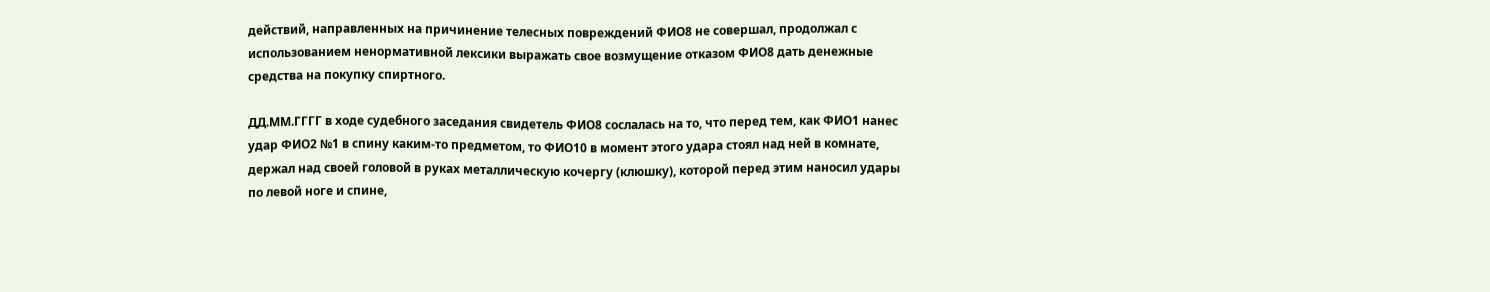действий, направленных на причинение телесных повреждений ФИО8 не совершал, продолжал с использованием ненормативной лексики выражать свое возмущение отказом ФИО8 дать денежные средства на покупку спиртного.

ДД.ММ.ГГГГ в ходе судебного заседания свидетель ФИО8 сослалась на то, что перед тем, как ФИО1 нанес удар ФИО2 №1 в спину каким-то предметом, то ФИО10 в момент этого удара стоял над ней в комнате, держал над своей головой в руках металлическую кочергу (клюшку), которой перед этим наносил удары по левой ноге и спине,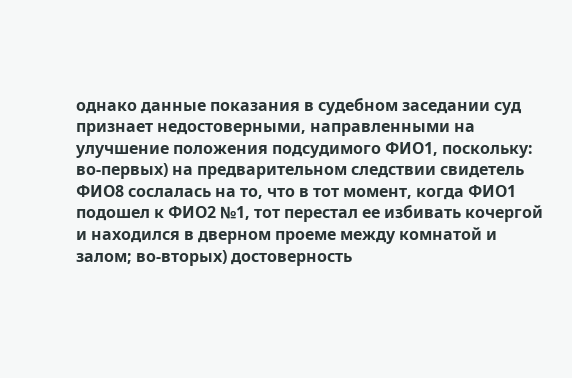однако данные показания в судебном заседании суд признает недостоверными, направленными на улучшение положения подсудимого ФИО1, поскольку: во-первых) на предварительном следствии свидетель ФИО8 сослалась на то, что в тот момент, когда ФИО1 подошел к ФИО2 №1, тот перестал ее избивать кочергой и находился в дверном проеме между комнатой и залом; во-вторых) достоверность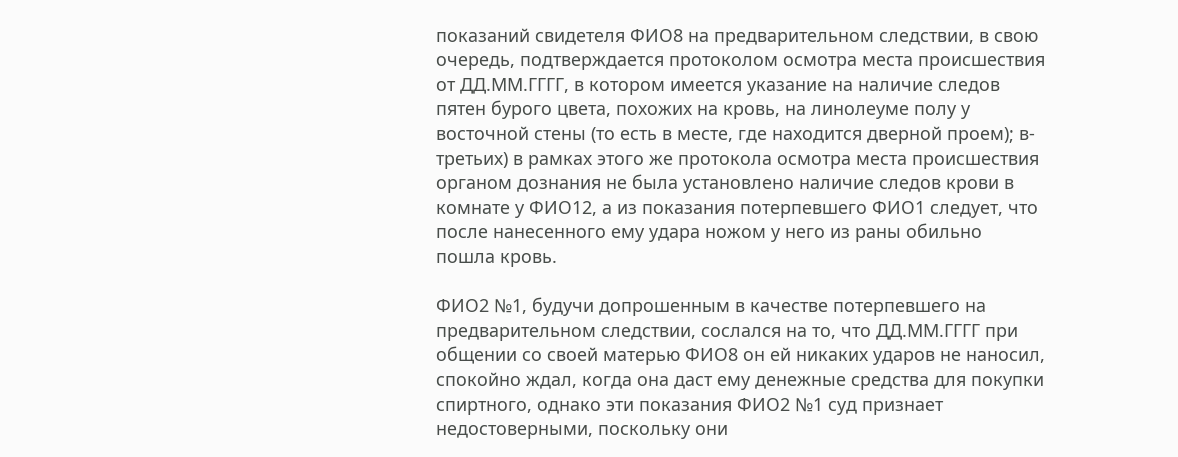показаний свидетеля ФИО8 на предварительном следствии, в свою очередь, подтверждается протоколом осмотра места происшествия от ДД.ММ.ГГГГ, в котором имеется указание на наличие следов пятен бурого цвета, похожих на кровь, на линолеуме полу у восточной стены (то есть в месте, где находится дверной проем); в-третьих) в рамках этого же протокола осмотра места происшествия органом дознания не была установлено наличие следов крови в комнате у ФИО12, а из показания потерпевшего ФИО1 следует, что после нанесенного ему удара ножом у него из раны обильно пошла кровь.

ФИО2 №1, будучи допрошенным в качестве потерпевшего на предварительном следствии, сослался на то, что ДД.ММ.ГГГГ при общении со своей матерью ФИО8 он ей никаких ударов не наносил, спокойно ждал, когда она даст ему денежные средства для покупки спиртного, однако эти показания ФИО2 №1 суд признает недостоверными, поскольку они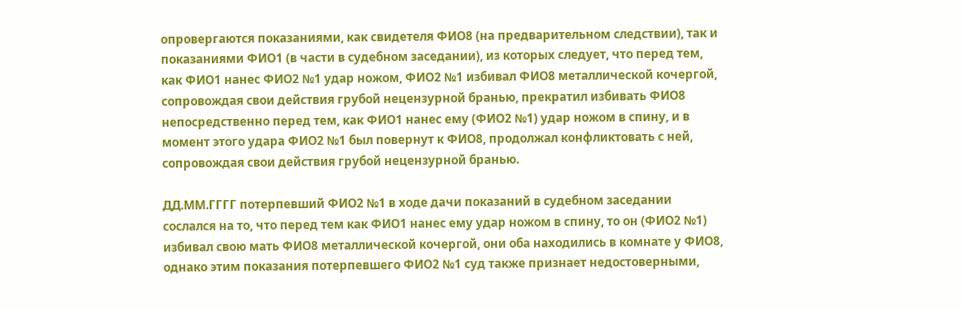опровергаются показаниями, как свидетеля ФИО8 (на предварительном следствии), так и показаниями ФИО1 (в части в судебном заседании), из которых следует, что перед тем, как ФИО1 нанес ФИО2 №1 удар ножом, ФИО2 №1 избивал ФИО8 металлической кочергой, сопровождая свои действия грубой нецензурной бранью, прекратил избивать ФИО8 непосредственно перед тем, как ФИО1 нанес ему (ФИО2 №1) удар ножом в спину, и в момент этого удара ФИО2 №1 был повернут к ФИО8, продолжал конфликтовать с ней, сопровождая свои действия грубой нецензурной бранью.

ДД.ММ.ГГГГ потерпевший ФИО2 №1 в ходе дачи показаний в судебном заседании сослался на то, что перед тем как ФИО1 нанес ему удар ножом в спину, то он (ФИО2 №1) избивал свою мать ФИО8 металлической кочергой, они оба находились в комнате у ФИО8, однако этим показания потерпевшего ФИО2 №1 суд также признает недостоверными,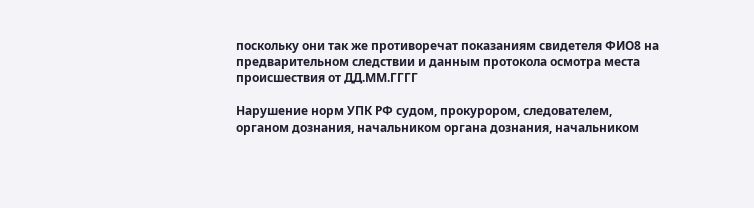поскольку они так же противоречат показаниям свидетеля ФИО8 на предварительном следствии и данным протокола осмотра места происшествия от ДД.ММ.ГГГГ

Нарушение норм УПК РФ судом, прокурором, следователем, органом дознания, начальником органа дознания, начальником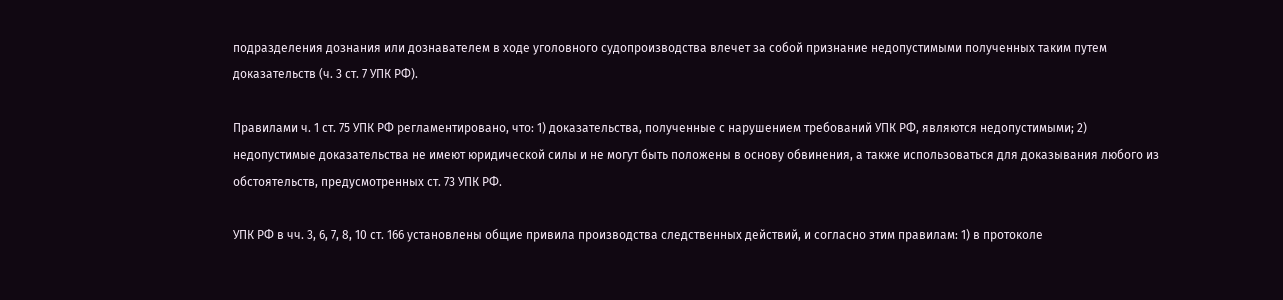подразделения дознания или дознавателем в ходе уголовного судопроизводства влечет за собой признание недопустимыми полученных таким путем доказательств (ч. 3 ст. 7 УПК РФ).

Правилами ч. 1 ст. 75 УПК РФ регламентировано, что: 1) доказательства, полученные с нарушением требований УПК РФ, являются недопустимыми; 2) недопустимые доказательства не имеют юридической силы и не могут быть положены в основу обвинения, а также использоваться для доказывания любого из обстоятельств, предусмотренных ст. 73 УПК РФ.

УПК РФ в чч. 3, 6, 7, 8, 10 ст. 166 установлены общие привила производства следственных действий, и согласно этим правилам: 1) в протоколе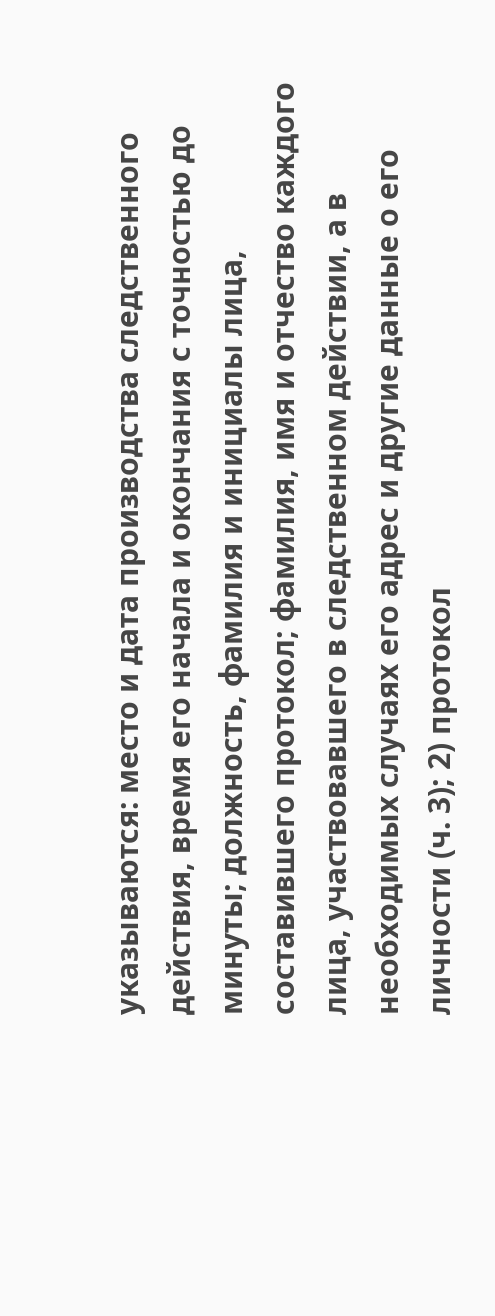указываются: место и дата производства следственного действия, время его начала и окончания с точностью до минуты; должность, фамилия и инициалы лица, составившего протокол; фамилия, имя и отчество каждого лица, участвовавшего в следственном действии, а в необходимых случаях его адрес и другие данные о его личности (ч. 3); 2) протокол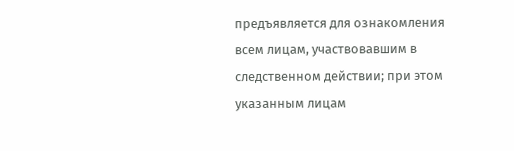предъявляется для ознакомления всем лицам, участвовавшим в следственном действии; при этом указанным лицам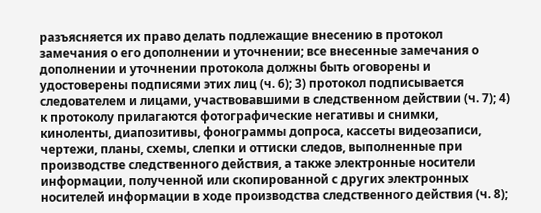разъясняется их право делать подлежащие внесению в протокол замечания о его дополнении и уточнении; все внесенные замечания о дополнении и уточнении протокола должны быть оговорены и удостоверены подписями этих лиц (ч. 6); 3) протокол подписывается следователем и лицами, участвовавшими в следственном действии (ч. 7); 4) к протоколу прилагаются фотографические негативы и снимки, киноленты, диапозитивы, фонограммы допроса, кассеты видеозаписи, чертежи, планы, схемы, слепки и оттиски следов, выполненные при производстве следственного действия, а также электронные носители информации, полученной или скопированной с других электронных носителей информации в ходе производства следственного действия (ч. 8);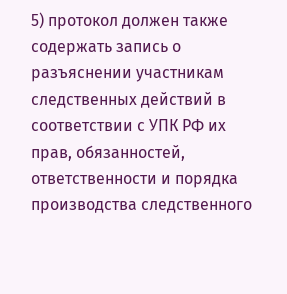5) протокол должен также содержать запись о разъяснении участникам следственных действий в соответствии с УПК РФ их прав, обязанностей, ответственности и порядка производства следственного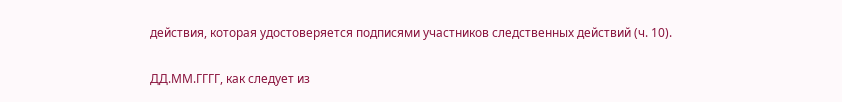действия, которая удостоверяется подписями участников следственных действий (ч. 10).

ДД.ММ.ГГГГ, как следует из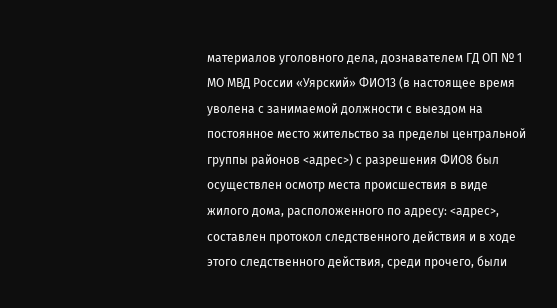материалов уголовного дела, дознавателем ГД ОП № 1 МО МВД России «Уярский» ФИО13 (в настоящее время уволена с занимаемой должности с выездом на постоянное место жительство за пределы центральной группы районов <адрес>) с разрешения ФИО8 был осуществлен осмотр места происшествия в виде жилого дома, расположенного по адресу: <адрес>, составлен протокол следственного действия и в ходе этого следственного действия, среди прочего, были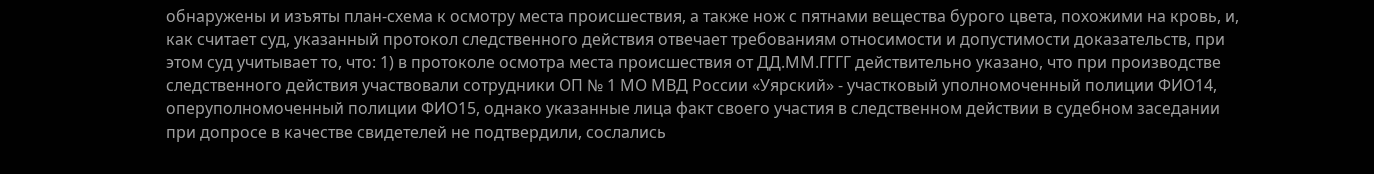обнаружены и изъяты план-схема к осмотру места происшествия, а также нож с пятнами вещества бурого цвета, похожими на кровь, и, как считает суд, указанный протокол следственного действия отвечает требованиям относимости и допустимости доказательств, при этом суд учитывает то, что: 1) в протоколе осмотра места происшествия от ДД.ММ.ГГГГ действительно указано, что при производстве следственного действия участвовали сотрудники ОП № 1 МО МВД России «Уярский» - участковый уполномоченный полиции ФИО14, оперуполномоченный полиции ФИО15, однако указанные лица факт своего участия в следственном действии в судебном заседании при допросе в качестве свидетелей не подтвердили, сослались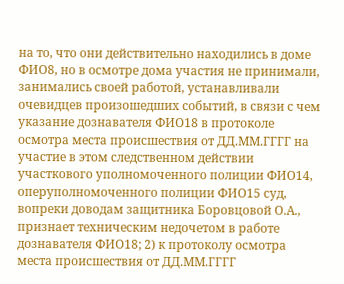на то, что они действительно находились в доме ФИО8, но в осмотре дома участия не принимали, занимались своей работой, устанавливали очевидцев произошедших событий, в связи с чем указание дознавателя ФИО18 в протоколе осмотра места происшествия от ДД.ММ.ГГГГ на участие в этом следственном действии участкового уполномоченного полиции ФИО14, оперуполномоченного полиции ФИО15 суд, вопреки доводам защитника Боровцовой О.А., признает техническим недочетом в работе дознавателя ФИО18; 2) к протоколу осмотра места происшествия от ДД.ММ.ГГГГ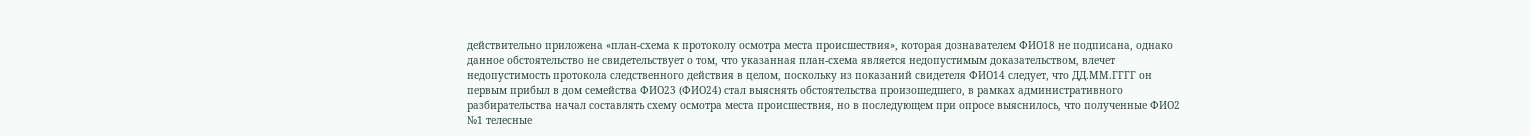действительно приложена «план-схема к протоколу осмотра места происшествия», которая дознавателем ФИО18 не подписана, однако данное обстоятельство не свидетельствует о том, что указанная план-схема является недопустимым доказательством, влечет недопустимость протокола следственного действия в целом, поскольку из показаний свидетеля ФИО14 следует, что ДД.ММ.ГГГГ он первым прибыл в дом семейства ФИО23 (ФИО24) стал выяснять обстоятельства произошедшего, в рамках административного разбирательства начал составлять схему осмотра места происшествия, но в последующем при опросе выяснилось, что полученные ФИО2 №1 телесные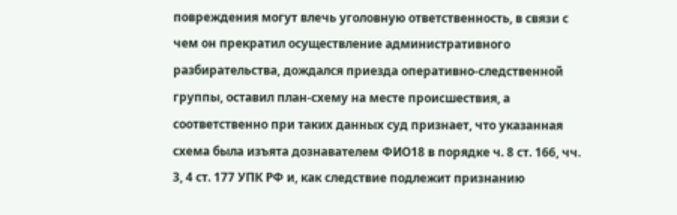повреждения могут влечь уголовную ответственность, в связи с чем он прекратил осуществление административного разбирательства, дождался приезда оперативно-следственной группы, оставил план-схему на месте происшествия, а соответственно при таких данных суд признает, что указанная схема была изъята дознавателем ФИО18 в порядке ч. 8 ст. 166, чч. 3, 4 ст. 177 УПК РФ и, как следствие подлежит признанию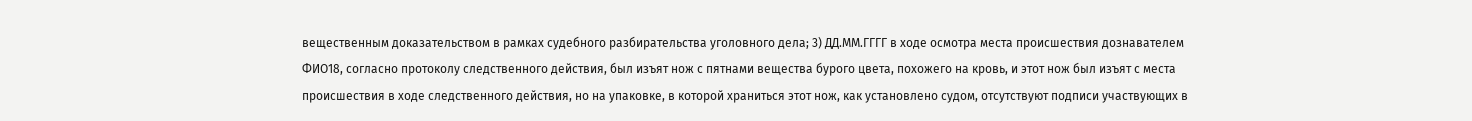вещественным доказательством в рамках судебного разбирательства уголовного дела; 3) ДД.ММ.ГГГГ в ходе осмотра места происшествия дознавателем ФИО18, согласно протоколу следственного действия, был изъят нож с пятнами вещества бурого цвета, похожего на кровь, и этот нож был изъят с места происшествия в ходе следственного действия, но на упаковке, в которой храниться этот нож, как установлено судом, отсутствуют подписи участвующих в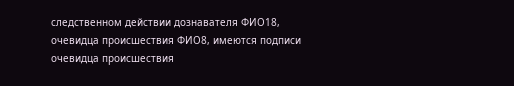следственном действии дознавателя ФИО18, очевидца происшествия ФИО8, имеются подписи очевидца происшествия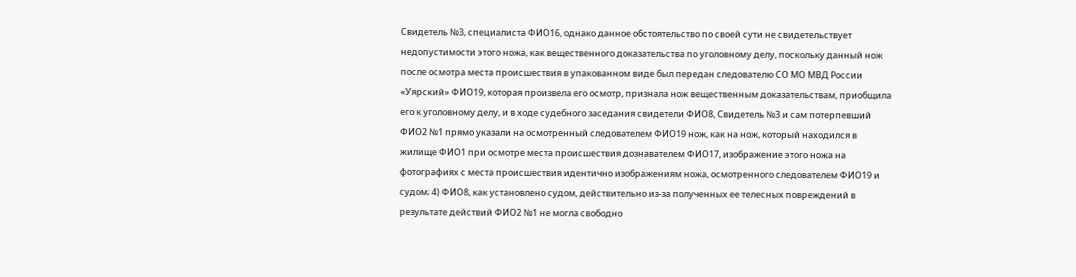Свидетель №3, специалиста ФИО16, однако данное обстоятельство по своей сути не свидетельствует недопустимости этого ножа, как вещественного доказательства по уголовному делу, поскольку данный нож после осмотра места происшествия в упакованном виде был передан следователю СО МО МВД России «Уярский» ФИО19, которая произвела его осмотр, признала нож вещественным доказательствам, приобщила его к уголовному делу, и в ходе судебного заседания свидетели ФИО8, Свидетель №3 и сам потерпевший ФИО2 №1 прямо указали на осмотренный следователем ФИО19 нож, как на нож, который находился в жилище ФИО1 при осмотре места происшествия дознавателем ФИО17, изображение этого ножа на фотографиях с места происшествия идентично изображениям ножа, осмотренного следователем ФИО19 и судом; 4) ФИО8, как установлено судом, действительно из-за полученных ее телесных повреждений в результате действий ФИО2 №1 не могла свободно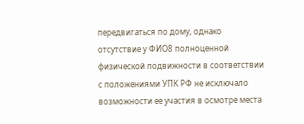передвигаться по дому, однако отсутствие у ФИО8 полноценной физической подвижности в соответствии с положениями УПК РФ не исключало возможности ее участия в осмотре места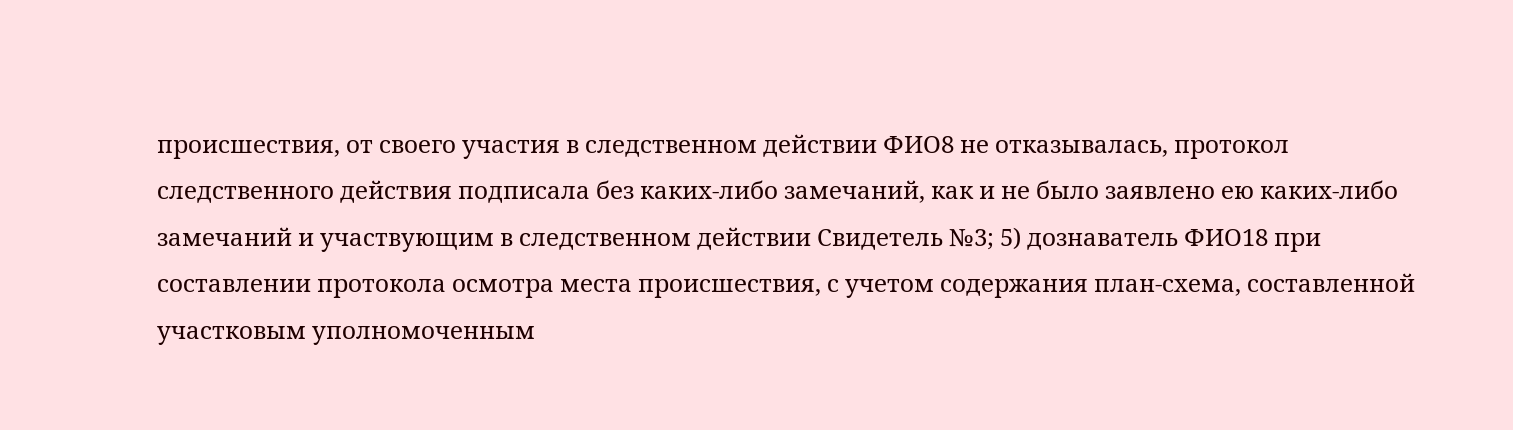происшествия, от своего участия в следственном действии ФИО8 не отказывалась, протокол следственного действия подписала без каких-либо замечаний, как и не было заявлено ею каких-либо замечаний и участвующим в следственном действии Свидетель №3; 5) дознаватель ФИО18 при составлении протокола осмотра места происшествия, с учетом содержания план-схема, составленной участковым уполномоченным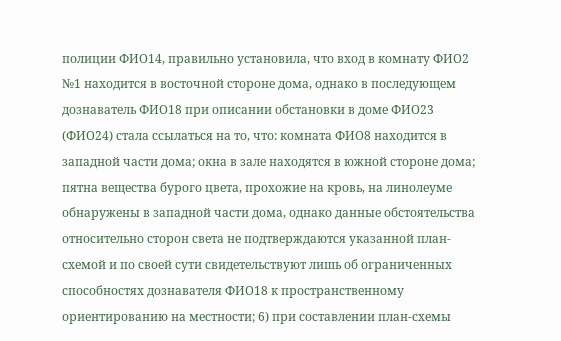полиции ФИО14, правильно установила, что вход в комнату ФИО2 №1 находится в восточной стороне дома, однако в последующем дознаватель ФИО18 при описании обстановки в доме ФИО23 (ФИО24) стала ссылаться на то, что: комната ФИО8 находится в западной части дома; окна в зале находятся в южной стороне дома; пятна вещества бурого цвета, прохожие на кровь, на линолеуме обнаружены в западной части дома, однако данные обстоятельства относительно сторон света не подтверждаются указанной план-схемой и по своей сути свидетельствуют лишь об ограниченных способностях дознавателя ФИО18 к пространственному ориентированию на местности; 6) при составлении план-схемы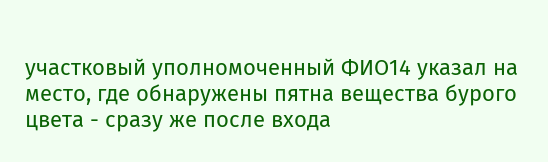участковый уполномоченный ФИО14 указал на место, где обнаружены пятна вещества бурого цвета - сразу же после входа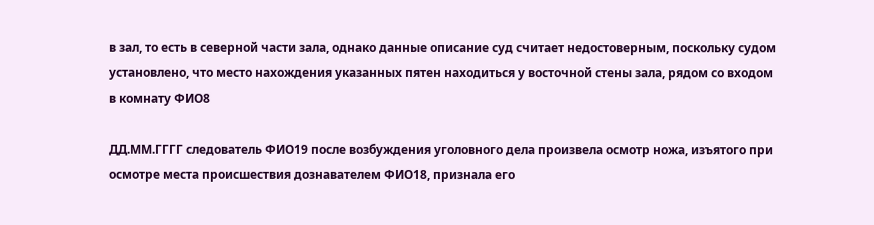в зал, то есть в северной части зала, однако данные описание суд считает недостоверным, поскольку судом установлено, что место нахождения указанных пятен находиться у восточной стены зала, рядом со входом в комнату ФИО8

ДД.ММ.ГГГГ следователь ФИО19 после возбуждения уголовного дела произвела осмотр ножа, изъятого при осмотре места происшествия дознавателем ФИО18, признала его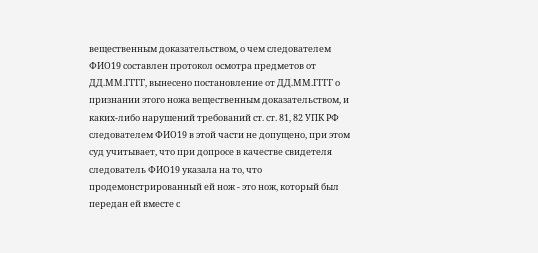вещественным доказательством, о чем следователем ФИО19 составлен протокол осмотра предметов от ДД.ММ.ГГГГ, вынесено постановление от ДД.ММ.ГГГГ о признании этого ножа вещественным доказательством, и каких-либо нарушений требований ст. ст. 81, 82 УПК РФ следователем ФИО19 в этой части не допущено, при этом суд учитывает, что при допросе в качестве свидетеля следователь ФИО19 указала на то, что продемонстрированный ей нож - это нож, который был передан ей вместе с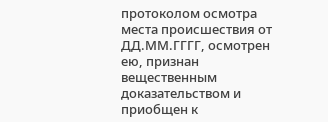протоколом осмотра места происшествия от ДД.ММ.ГГГГ, осмотрен ею, признан вещественным доказательством и приобщен к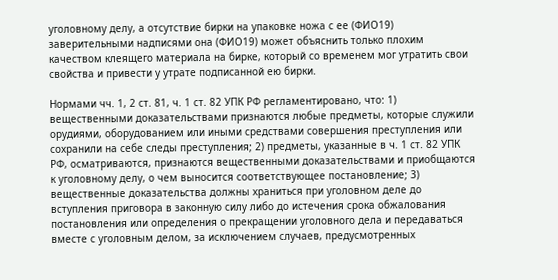уголовному делу, а отсутствие бирки на упаковке ножа с ее (ФИО19) заверительными надписями она (ФИО19) может объяснить только плохим качеством клеящего материала на бирке, который со временем мог утратить свои свойства и привести у утрате подписанной ею бирки.

Нормами чч. 1, 2 ст. 81, ч. 1 ст. 82 УПК РФ регламентировано, что: 1) вещественными доказательствами признаются любые предметы, которые служили орудиями, оборудованием или иными средствами совершения преступления или сохранили на себе следы преступления; 2) предметы, указанные в ч. 1 ст. 82 УПК РФ, осматриваются, признаются вещественными доказательствами и приобщаются к уголовному делу, о чем выносится соответствующее постановление; 3) вещественные доказательства должны храниться при уголовном деле до вступления приговора в законную силу либо до истечения срока обжалования постановления или определения о прекращении уголовного дела и передаваться вместе с уголовным делом, за исключением случаев, предусмотренных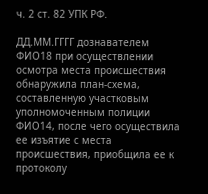ч. 2 ст. 82 УПК РФ.

ДД.ММ.ГГГГ дознавателем ФИО18 при осуществлении осмотра места происшествия обнаружила план-схема, составленную участковым уполномоченным полиции ФИО14, после чего осуществила ее изъятие с места происшествия, приобщила ее к протоколу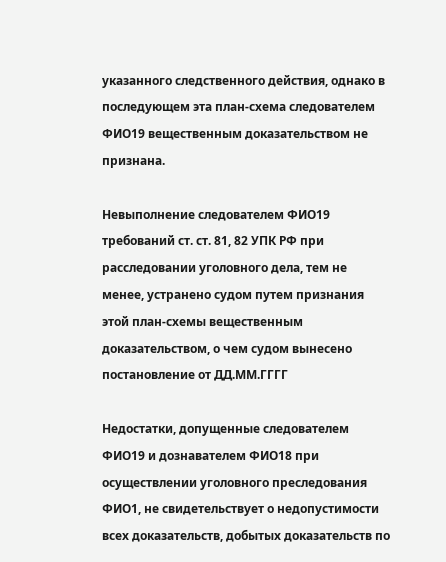указанного следственного действия, однако в последующем эта план-схема следователем ФИО19 вещественным доказательством не признана.

Невыполнение следователем ФИО19 требований ст. ст. 81, 82 УПК РФ при расследовании уголовного дела, тем не менее, устранено судом путем признания этой план-схемы вещественным доказательством, о чем судом вынесено постановление от ДД.ММ.ГГГГ

Недостатки, допущенные следователем ФИО19 и дознавателем ФИО18 при осуществлении уголовного преследования ФИО1, не свидетельствует о недопустимости всех доказательств, добытых доказательств по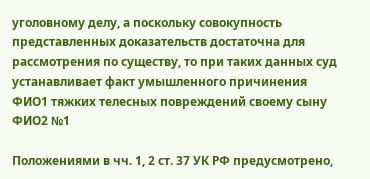уголовному делу, а поскольку совокупность представленных доказательств достаточна для рассмотрения по существу, то при таких данных суд устанавливает факт умышленного причинения ФИО1 тяжких телесных повреждений своему сыну ФИО2 №1

Положениями в чч. 1, 2 ст. 37 УК РФ предусмотрено,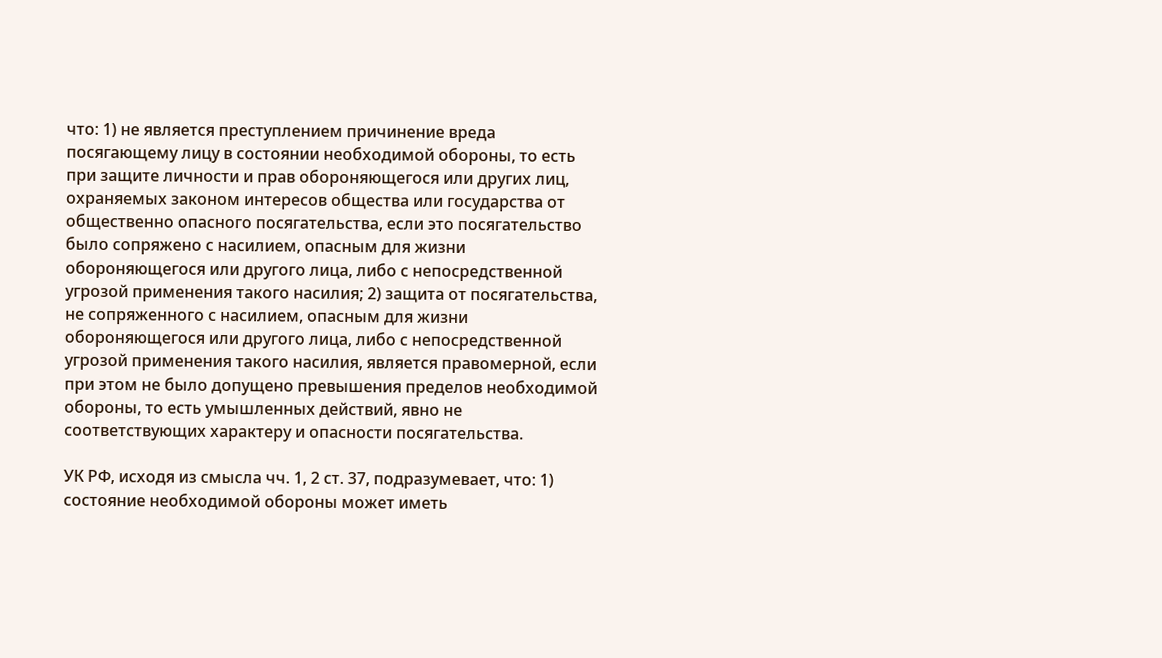что: 1) не является преступлением причинение вреда посягающему лицу в состоянии необходимой обороны, то есть при защите личности и прав обороняющегося или других лиц, охраняемых законом интересов общества или государства от общественно опасного посягательства, если это посягательство было сопряжено с насилием, опасным для жизни обороняющегося или другого лица, либо с непосредственной угрозой применения такого насилия; 2) защита от посягательства, не сопряженного с насилием, опасным для жизни обороняющегося или другого лица, либо с непосредственной угрозой применения такого насилия, является правомерной, если при этом не было допущено превышения пределов необходимой обороны, то есть умышленных действий, явно не соответствующих характеру и опасности посягательства.

УК РФ, исходя из смысла чч. 1, 2 ст. 37, подразумевает, что: 1) состояние необходимой обороны может иметь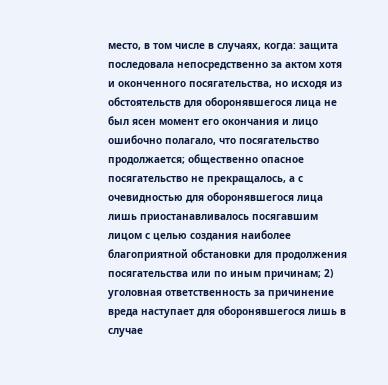место, в том числе в случаях, когда: защита последовала непосредственно за актом хотя и оконченного посягательства, но исходя из обстоятельств для оборонявшегося лица не был ясен момент его окончания и лицо ошибочно полагало, что посягательство продолжается; общественно опасное посягательство не прекращалось, а с очевидностью для оборонявшегося лица лишь приостанавливалось посягавшим лицом с целью создания наиболее благоприятной обстановки для продолжения посягательства или по иным причинам; 2) уголовная ответственность за причинение вреда наступает для оборонявшегося лишь в случае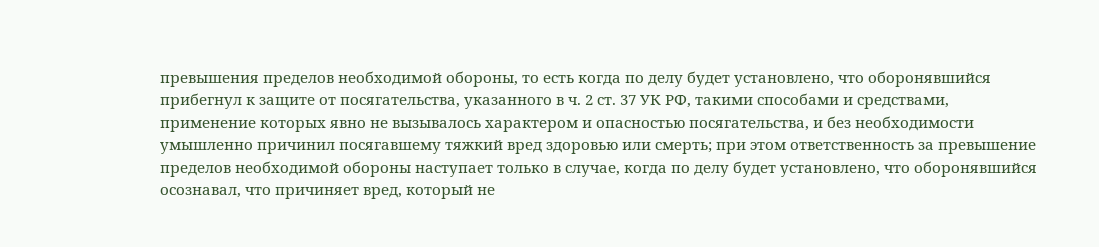превышения пределов необходимой обороны, то есть когда по делу будет установлено, что оборонявшийся прибегнул к защите от посягательства, указанного в ч. 2 ст. 37 УК РФ, такими способами и средствами, применение которых явно не вызывалось характером и опасностью посягательства, и без необходимости умышленно причинил посягавшему тяжкий вред здоровью или смерть; при этом ответственность за превышение пределов необходимой обороны наступает только в случае, когда по делу будет установлено, что оборонявшийся осознавал, что причиняет вред, который не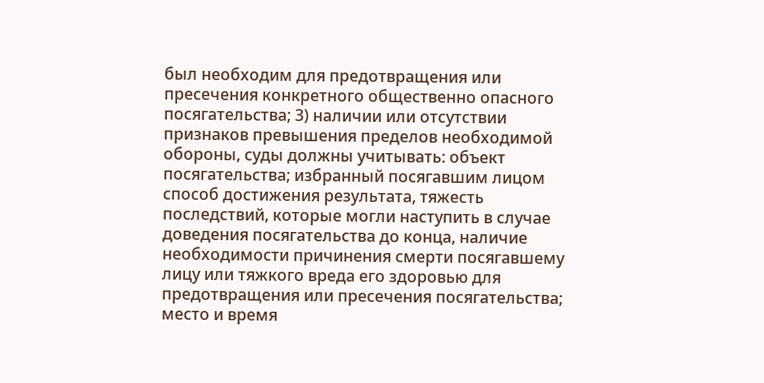был необходим для предотвращения или пресечения конкретного общественно опасного посягательства; 3) наличии или отсутствии признаков превышения пределов необходимой обороны, суды должны учитывать: объект посягательства; избранный посягавшим лицом способ достижения результата, тяжесть последствий, которые могли наступить в случае доведения посягательства до конца, наличие необходимости причинения смерти посягавшему лицу или тяжкого вреда его здоровью для предотвращения или пресечения посягательства; место и время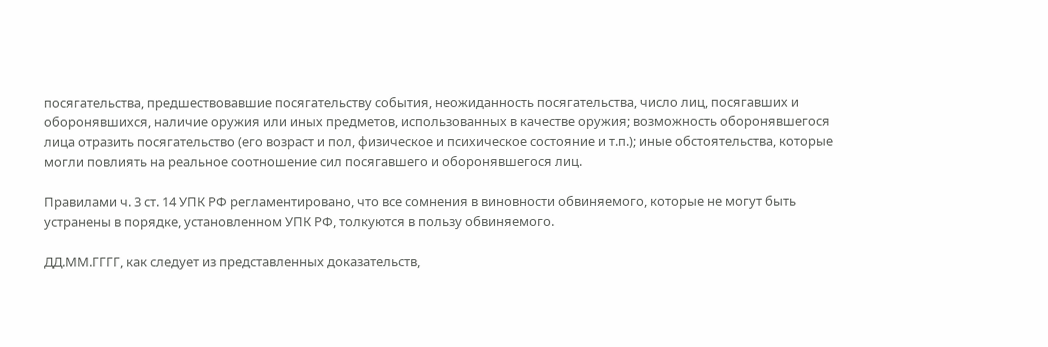посягательства, предшествовавшие посягательству события, неожиданность посягательства, число лиц, посягавших и оборонявшихся, наличие оружия или иных предметов, использованных в качестве оружия; возможность оборонявшегося лица отразить посягательство (его возраст и пол, физическое и психическое состояние и т.п.); иные обстоятельства, которые могли повлиять на реальное соотношение сил посягавшего и оборонявшегося лиц.

Правилами ч. 3 ст. 14 УПК РФ регламентировано, что все сомнения в виновности обвиняемого, которые не могут быть устранены в порядке, установленном УПК РФ, толкуются в пользу обвиняемого.

ДД.ММ.ГГГГ, как следует из представленных доказательств,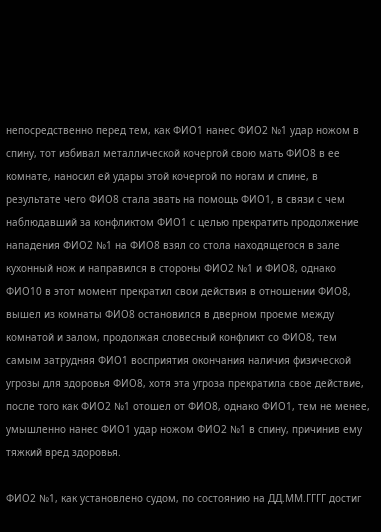непосредственно перед тем, как ФИО1 нанес ФИО2 №1 удар ножом в спину, тот избивал металлической кочергой свою мать ФИО8 в ее комнате, наносил ей удары этой кочергой по ногам и спине, в результате чего ФИО8 стала звать на помощь ФИО1, в связи с чем наблюдавший за конфликтом ФИО1 с целью прекратить продолжение нападения ФИО2 №1 на ФИО8 взял со стола находящегося в зале кухонный нож и направился в стороны ФИО2 №1 и ФИО8, однако ФИО10 в этот момент прекратил свои действия в отношении ФИО8, вышел из комнаты ФИО8 остановился в дверном проеме между комнатой и залом, продолжая словесный конфликт со ФИО8, тем самым затрудняя ФИО1 восприятия окончания наличия физической угрозы для здоровья ФИО8, хотя эта угроза прекратила свое действие, после того как ФИО2 №1 отошел от ФИО8, однако ФИО1, тем не менее, умышленно нанес ФИО1 удар ножом ФИО2 №1 в спину, причинив ему тяжкий вред здоровья.

ФИО2 №1, как установлено судом, по состоянию на ДД.ММ.ГГГГ достиг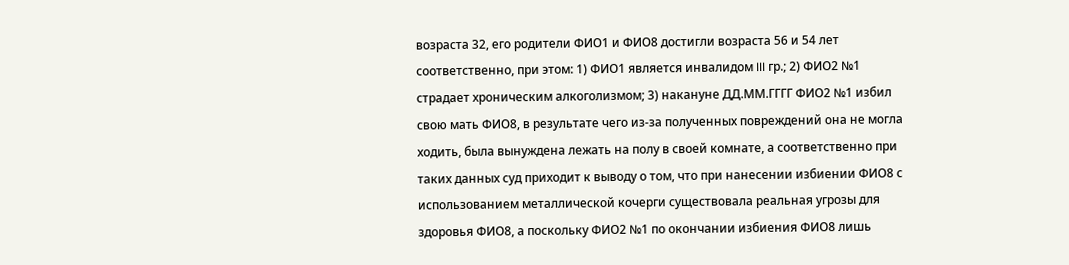возраста 32, его родители ФИО1 и ФИО8 достигли возраста 56 и 54 лет соответственно, при этом: 1) ФИО1 является инвалидом III гр.; 2) ФИО2 №1 страдает хроническим алкоголизмом; 3) накануне ДД.ММ.ГГГГ ФИО2 №1 избил свою мать ФИО8, в результате чего из-за полученных повреждений она не могла ходить, была вынуждена лежать на полу в своей комнате, а соответственно при таких данных суд приходит к выводу о том, что при нанесении избиении ФИО8 с использованием металлической кочерги существовала реальная угрозы для здоровья ФИО8, а поскольку ФИО2 №1 по окончании избиения ФИО8 лишь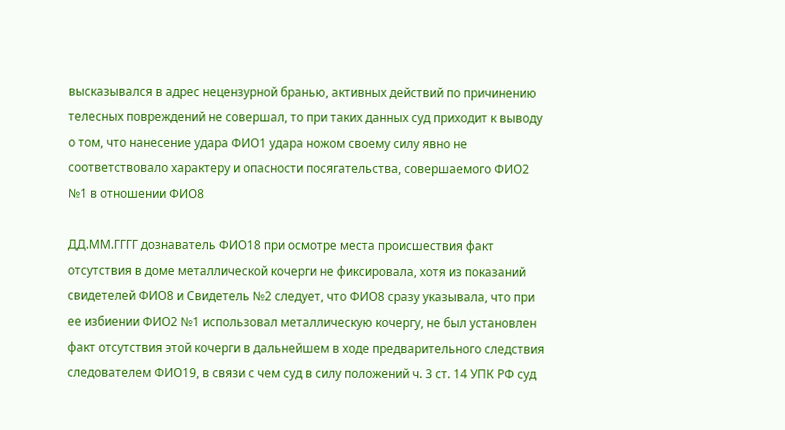высказывался в адрес нецензурной бранью, активных действий по причинению телесных повреждений не совершал, то при таких данных суд приходит к выводу о том, что нанесение удара ФИО1 удара ножом своему силу явно не соответствовало характеру и опасности посягательства, совершаемого ФИО2 №1 в отношении ФИО8

ДД.ММ.ГГГГ дознаватель ФИО18 при осмотре места происшествия факт отсутствия в доме металлической кочерги не фиксировала, хотя из показаний свидетелей ФИО8 и Свидетель №2 следует, что ФИО8 сразу указывала, что при ее избиении ФИО2 №1 использовал металлическую кочергу, не был установлен факт отсутствия этой кочерги в дальнейшем в ходе предварительного следствия следователем ФИО19, в связи с чем суд в силу положений ч. 3 ст. 14 УПК РФ суд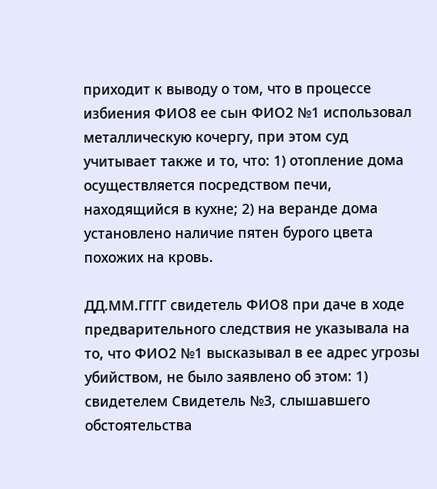приходит к выводу о том, что в процессе избиения ФИО8 ее сын ФИО2 №1 использовал металлическую кочергу, при этом суд учитывает также и то, что: 1) отопление дома осуществляется посредством печи, находящийся в кухне; 2) на веранде дома установлено наличие пятен бурого цвета похожих на кровь.

ДД.ММ.ГГГГ свидетель ФИО8 при даче в ходе предварительного следствия не указывала на то, что ФИО2 №1 высказывал в ее адрес угрозы убийством, не было заявлено об этом: 1) свидетелем Свидетель №3, слышавшего обстоятельства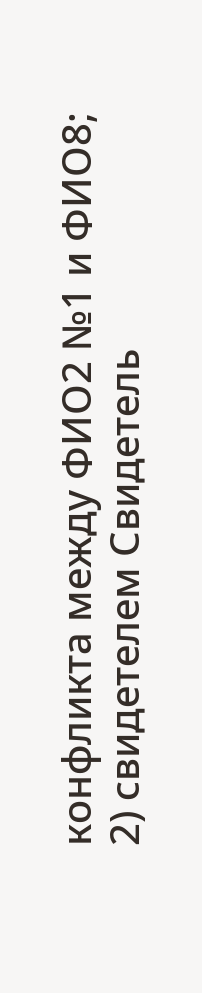конфликта между ФИО2 №1 и ФИО8; 2) свидетелем Свидетель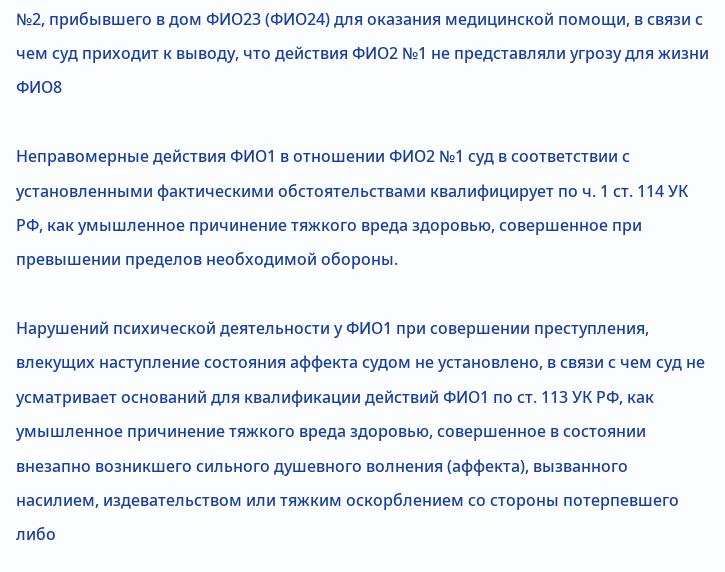№2, прибывшего в дом ФИО23 (ФИО24) для оказания медицинской помощи, в связи с чем суд приходит к выводу, что действия ФИО2 №1 не представляли угрозу для жизни ФИО8

Неправомерные действия ФИО1 в отношении ФИО2 №1 суд в соответствии с установленными фактическими обстоятельствами квалифицирует по ч. 1 ст. 114 УК РФ, как умышленное причинение тяжкого вреда здоровью, совершенное при превышении пределов необходимой обороны.

Нарушений психической деятельности у ФИО1 при совершении преступления, влекущих наступление состояния аффекта судом не установлено, в связи с чем суд не усматривает оснований для квалификации действий ФИО1 по ст. 113 УК РФ, как умышленное причинение тяжкого вреда здоровью, совершенное в состоянии внезапно возникшего сильного душевного волнения (аффекта), вызванного насилием, издевательством или тяжким оскорблением со стороны потерпевшего либо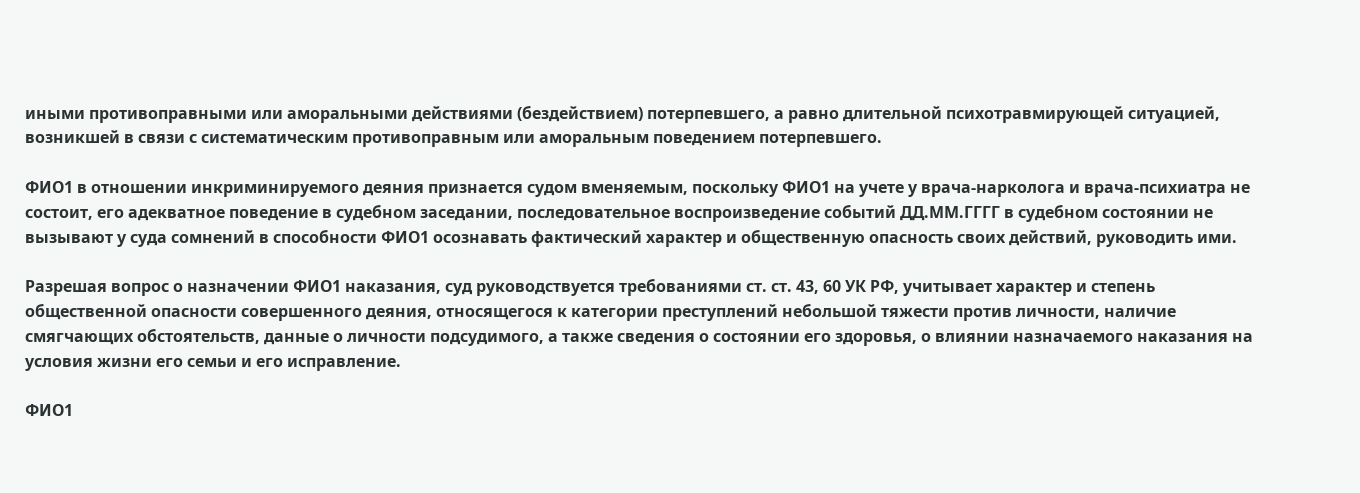иными противоправными или аморальными действиями (бездействием) потерпевшего, а равно длительной психотравмирующей ситуацией, возникшей в связи с систематическим противоправным или аморальным поведением потерпевшего.

ФИО1 в отношении инкриминируемого деяния признается судом вменяемым, поскольку ФИО1 на учете у врача-нарколога и врача-психиатра не состоит, его адекватное поведение в судебном заседании, последовательное воспроизведение событий ДД.ММ.ГГГГ в судебном состоянии не вызывают у суда сомнений в способности ФИО1 осознавать фактический характер и общественную опасность своих действий, руководить ими.

Разрешая вопрос о назначении ФИО1 наказания, суд руководствуется требованиями ст. ст. 43, 60 УК РФ, учитывает характер и степень общественной опасности совершенного деяния, относящегося к категории преступлений небольшой тяжести против личности, наличие смягчающих обстоятельств, данные о личности подсудимого, а также сведения о состоянии его здоровья, о влиянии назначаемого наказания на условия жизни его семьи и его исправление.

ФИО1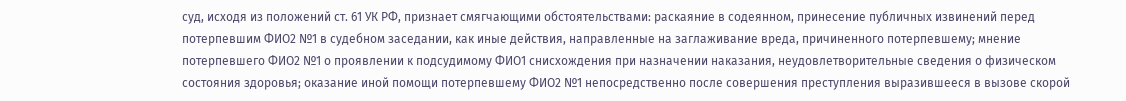суд, исходя из положений ст. 61 УК РФ, признает смягчающими обстоятельствами: раскаяние в содеянном, принесение публичных извинений перед потерпевшим ФИО2 №1 в судебном заседании, как иные действия, направленные на заглаживание вреда, причиненного потерпевшему; мнение потерпевшего ФИО2 №1 о проявлении к подсудимому ФИО1 снисхождения при назначении наказания, неудовлетворительные сведения о физическом состояния здоровья; оказание иной помощи потерпевшему ФИО2 №1 непосредственно после совершения преступления выразившееся в вызове скорой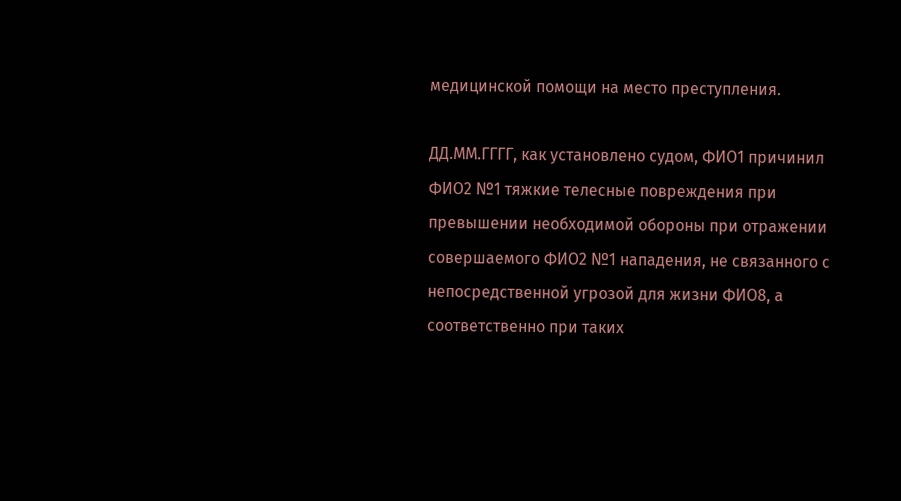медицинской помощи на место преступления.

ДД.ММ.ГГГГ, как установлено судом, ФИО1 причинил ФИО2 №1 тяжкие телесные повреждения при превышении необходимой обороны при отражении совершаемого ФИО2 №1 нападения, не связанного с непосредственной угрозой для жизни ФИО8, а соответственно при таких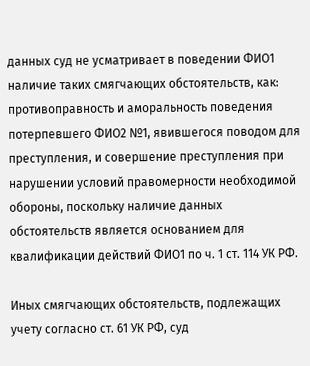данных суд не усматривает в поведении ФИО1 наличие таких смягчающих обстоятельств, как: противоправность и аморальность поведения потерпевшего ФИО2 №1, явившегося поводом для преступления, и совершение преступления при нарушении условий правомерности необходимой обороны, поскольку наличие данных обстоятельств является основанием для квалификации действий ФИО1 по ч. 1 ст. 114 УК РФ.

Иных смягчающих обстоятельств, подлежащих учету согласно ст. 61 УК РФ, суд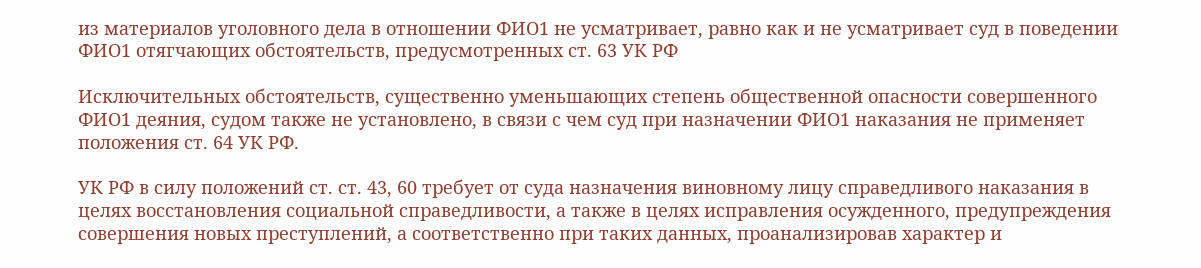из материалов уголовного дела в отношении ФИО1 не усматривает, равно как и не усматривает суд в поведении ФИО1 отягчающих обстоятельств, предусмотренных ст. 63 УК РФ

Исключительных обстоятельств, существенно уменьшающих степень общественной опасности совершенного ФИО1 деяния, судом также не установлено, в связи с чем суд при назначении ФИО1 наказания не применяет положения ст. 64 УК РФ.

УК РФ в силу положений ст. ст. 43, 60 требует от суда назначения виновному лицу справедливого наказания в целях восстановления социальной справедливости, а также в целях исправления осужденного, предупреждения совершения новых преступлений, а соответственно при таких данных, проанализировав характер и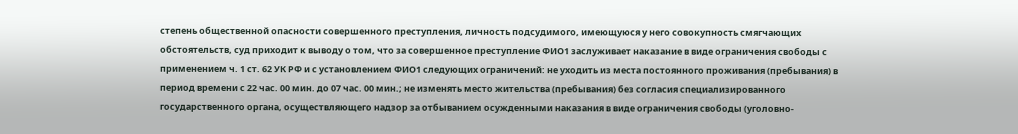степень общественной опасности совершенного преступления, личность подсудимого, имеющуюся у него совокупность смягчающих обстоятельств, суд приходит к выводу о том, что за совершенное преступление ФИО1 заслуживает наказание в виде ограничения свободы с применением ч. 1 ст. 62 УК РФ и с установлением ФИО1 следующих ограничений: не уходить из места постоянного проживания (пребывания) в период времени с 22 час. 00 мин. до 07 час. 00 мин.; не изменять место жительства (пребывания) без согласия специализированного государственного органа, осуществляющего надзор за отбыванием осужденными наказания в виде ограничения свободы (уголовно-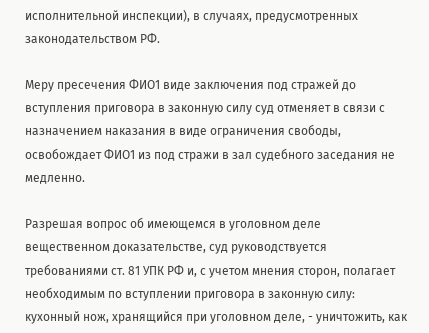исполнительной инспекции), в случаях, предусмотренных законодательством РФ.

Меру пресечения ФИО1 виде заключения под стражей до вступления приговора в законную силу суд отменяет в связи с назначением наказания в виде ограничения свободы, освобождает ФИО1 из под стражи в зал судебного заседания не медленно.

Разрешая вопрос об имеющемся в уголовном деле вещественном доказательстве, суд руководствуется требованиями ст. 81 УПК РФ и, с учетом мнения сторон, полагает необходимым по вступлении приговора в законную силу: кухонный нож, хранящийся при уголовном деле, - уничтожить, как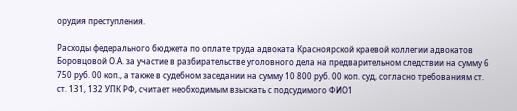орудия преступления.

Расходы федерального бюджета по оплате труда адвоката Красноярской краевой коллегии адвокатов Боровцовой О.А. за участие в разбирательстве уголовного дела на предварительном следствии на сумму 6 750 руб. 00 коп., а также в судебном заседании на сумму 10 800 руб. 00 коп. суд, согласно требованиям ст. ст. 131, 132 УПК РФ, считает необходимым взыскать с подсудимого ФИО1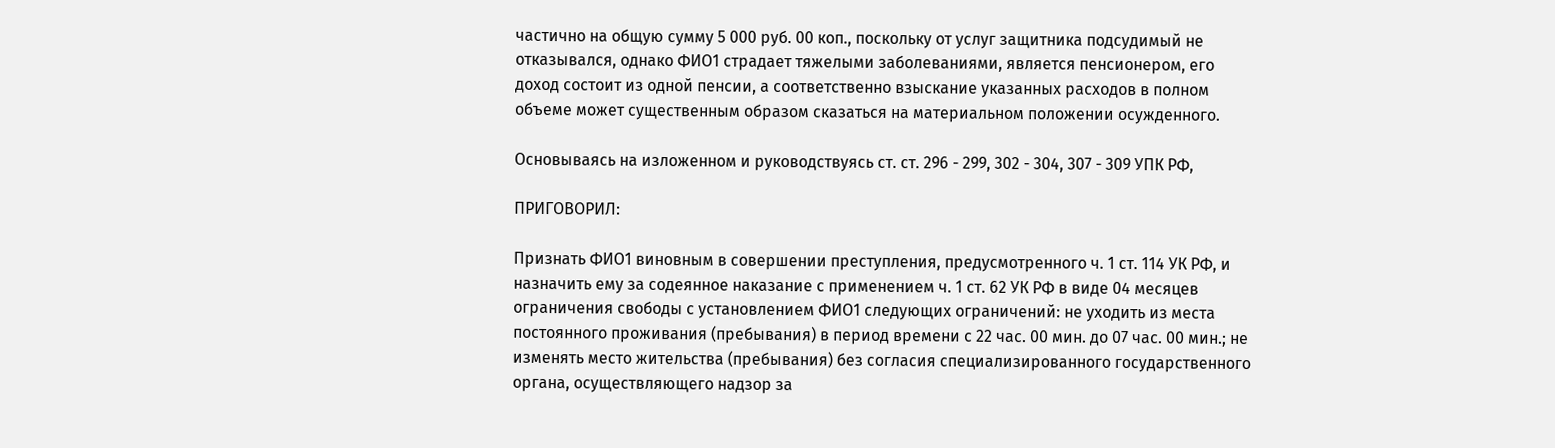частично на общую сумму 5 000 руб. 00 коп., поскольку от услуг защитника подсудимый не отказывался, однако ФИО1 страдает тяжелыми заболеваниями, является пенсионером, его доход состоит из одной пенсии, а соответственно взыскание указанных расходов в полном объеме может существенным образом сказаться на материальном положении осужденного.

Основываясь на изложенном и руководствуясь ст. ст. 296 - 299, 302 - 304, 307 - 309 УПК РФ,

ПРИГОВОРИЛ:

Признать ФИО1 виновным в совершении преступления, предусмотренного ч. 1 ст. 114 УК РФ, и назначить ему за содеянное наказание с применением ч. 1 ст. 62 УК РФ в виде 04 месяцев ограничения свободы с установлением ФИО1 следующих ограничений: не уходить из места постоянного проживания (пребывания) в период времени с 22 час. 00 мин. до 07 час. 00 мин.; не изменять место жительства (пребывания) без согласия специализированного государственного органа, осуществляющего надзор за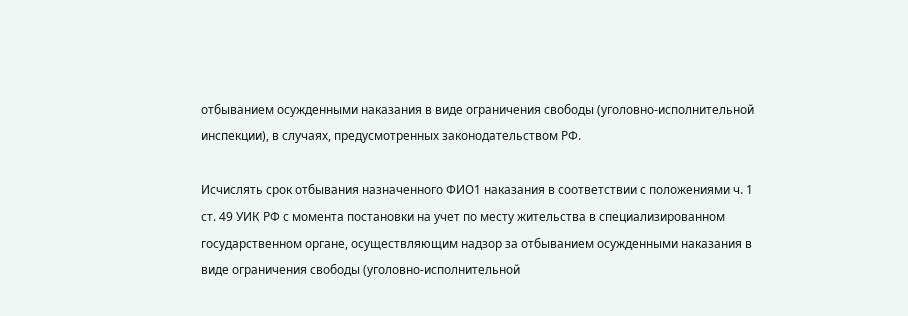отбыванием осужденными наказания в виде ограничения свободы (уголовно-исполнительной инспекции), в случаях, предусмотренных законодательством РФ.

Исчислять срок отбывания назначенного ФИО1 наказания в соответствии с положениями ч. 1 ст. 49 УИК РФ с момента постановки на учет по месту жительства в специализированном государственном органе, осуществляющим надзор за отбыванием осужденными наказания в виде ограничения свободы (уголовно-исполнительной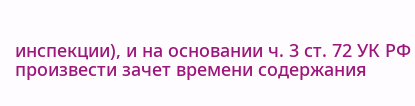инспекции), и на основании ч. 3 ст. 72 УК РФ произвести зачет времени содержания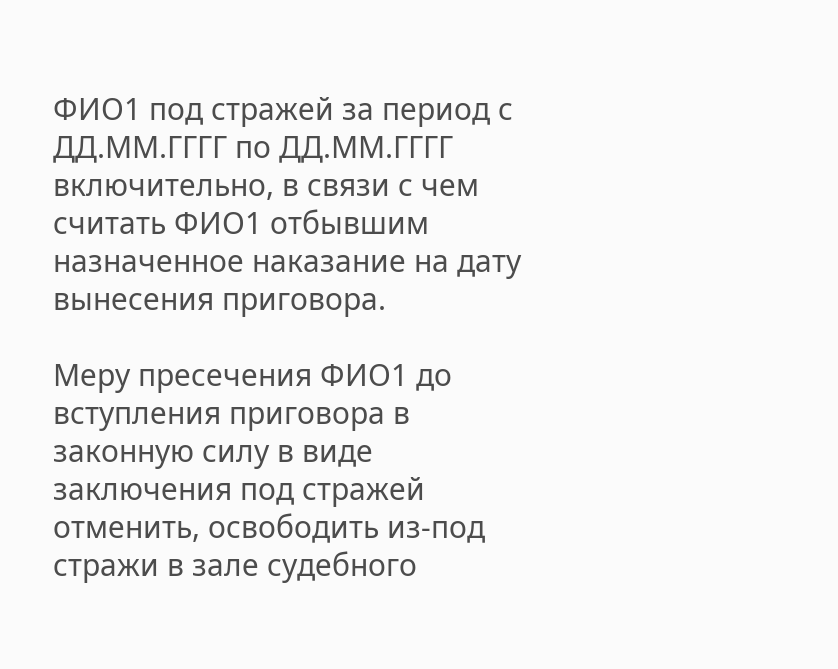ФИО1 под стражей за период с ДД.ММ.ГГГГ по ДД.ММ.ГГГГ включительно, в связи с чем считать ФИО1 отбывшим назначенное наказание на дату вынесения приговора.

Меру пресечения ФИО1 до вступления приговора в законную силу в виде заключения под стражей отменить, освободить из-под стражи в зале судебного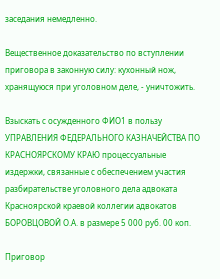заседания немедленно.

Вещественное доказательство по вступлении приговора в законную силу: кухонный нож, хранящуюся при уголовном деле, - уничтожить.

Взыскать с осужденного ФИО1 в пользу УПРАВЛЕНИЯ ФЕДЕРАЛЬНОГО КАЗНАЧЕЙСТВА ПО КРАСНОЯРСКОМУ КРАЮ процессуальные издержки, связанные с обеспечением участия разбирательстве уголовного дела адвоката Красноярской краевой коллегии адвокатов БОРОВЦОВОЙ О.А. в размере 5 000 руб. 00 коп.

Приговор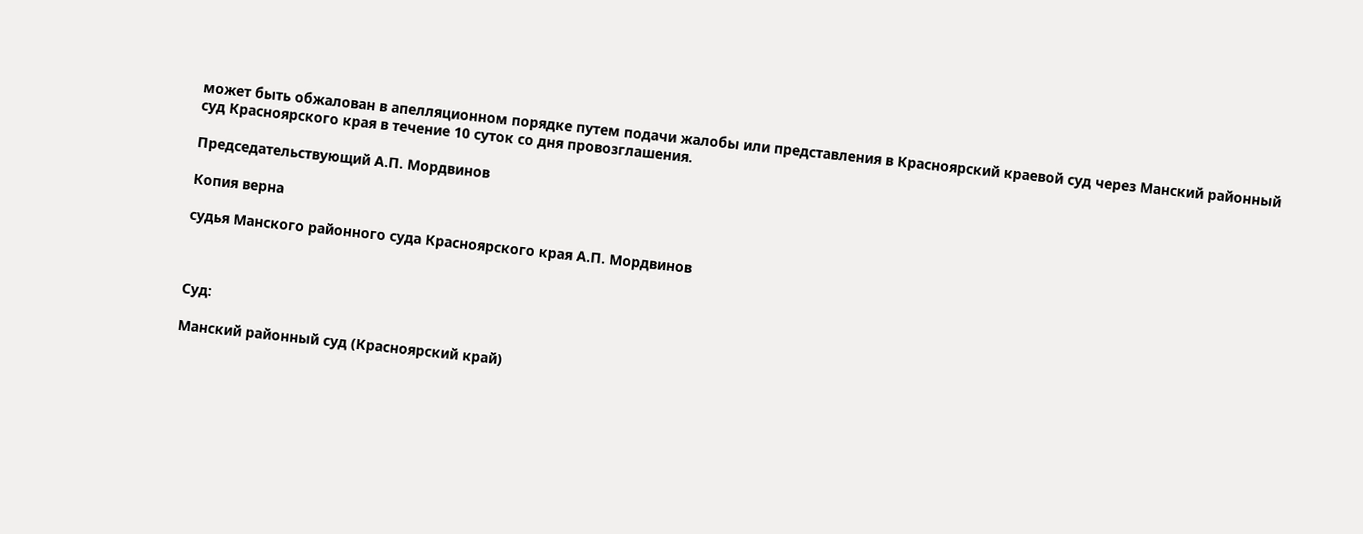может быть обжалован в апелляционном порядке путем подачи жалобы или представления в Красноярский краевой суд через Манский районный суд Красноярского края в течение 10 суток со дня провозглашения.

Председательствующий А.П. Мордвинов

Копия верна

судья Манского районного суда Красноярского края А.П. Мордвинов



Суд:

Манский районный суд (Красноярский край)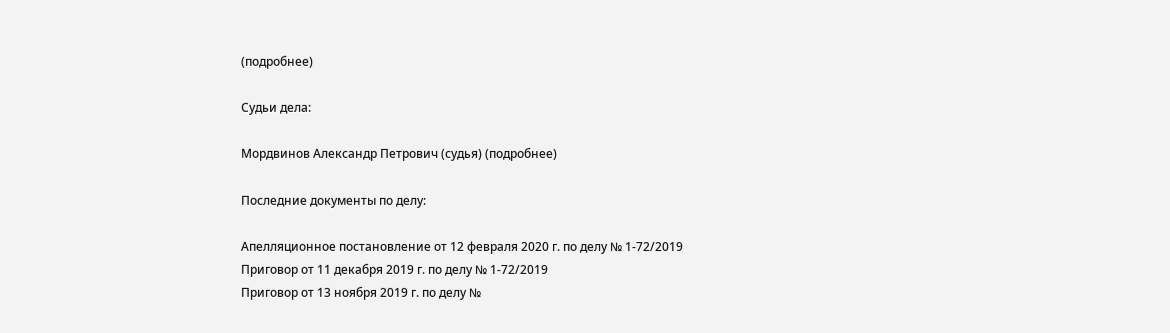(подробнее)

Судьи дела:

Мордвинов Александр Петрович (судья) (подробнее)

Последние документы по делу:

Апелляционное постановление от 12 февраля 2020 г. по делу № 1-72/2019
Приговор от 11 декабря 2019 г. по делу № 1-72/2019
Приговор от 13 ноября 2019 г. по делу №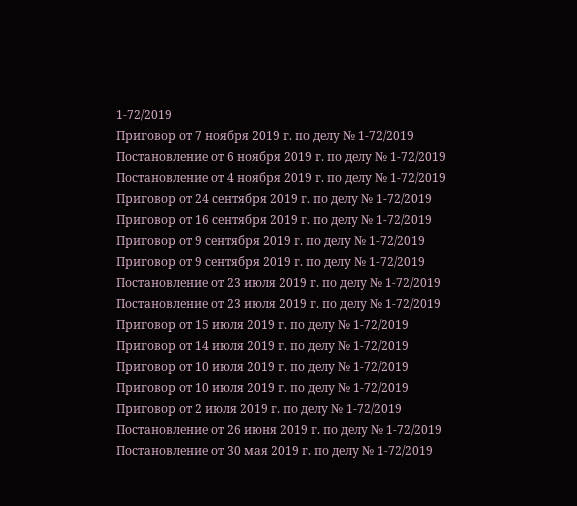1-72/2019
Приговор от 7 ноября 2019 г. по делу № 1-72/2019
Постановление от 6 ноября 2019 г. по делу № 1-72/2019
Постановление от 4 ноября 2019 г. по делу № 1-72/2019
Приговор от 24 сентября 2019 г. по делу № 1-72/2019
Приговор от 16 сентября 2019 г. по делу № 1-72/2019
Приговор от 9 сентября 2019 г. по делу № 1-72/2019
Приговор от 9 сентября 2019 г. по делу № 1-72/2019
Постановление от 23 июля 2019 г. по делу № 1-72/2019
Постановление от 23 июля 2019 г. по делу № 1-72/2019
Приговор от 15 июля 2019 г. по делу № 1-72/2019
Приговор от 14 июля 2019 г. по делу № 1-72/2019
Приговор от 10 июля 2019 г. по делу № 1-72/2019
Приговор от 10 июля 2019 г. по делу № 1-72/2019
Приговор от 2 июля 2019 г. по делу № 1-72/2019
Постановление от 26 июня 2019 г. по делу № 1-72/2019
Постановление от 30 мая 2019 г. по делу № 1-72/2019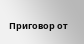Приговор от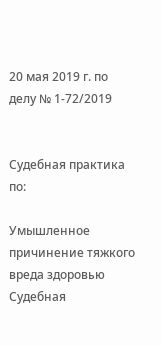20 мая 2019 г. по делу № 1-72/2019


Судебная практика по:

Умышленное причинение тяжкого вреда здоровью
Судебная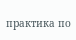практика по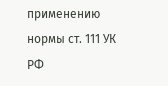применению нормы ст. 111 УК РФ